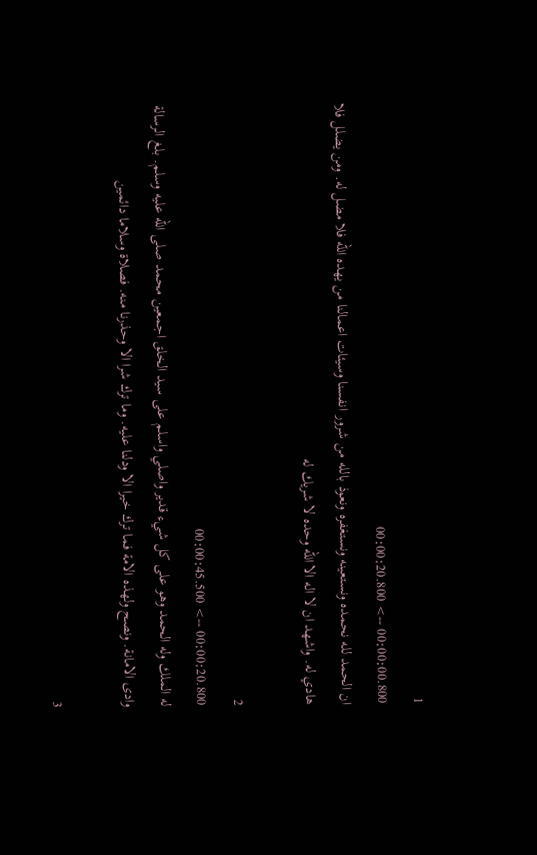1
00:00:00.800 --> 00:00:20.800
ان الحمد لله نحمده ونستعينه ونستغفره ونعوذ بالله من شرور انفسنا وسيئات اعمالنا من يهده الله فلا مضل له. ومن يضلل فلا هادي له. واشهد ان لا اله الا الله وحده لا شريك له

2
00:00:20.800 --> 00:00:45.500
له الملك وله الحمد وهو على كل شيء قدير واصلي واسلم على سيد الخلق اجمعين محمد صلى الله عليه وسلم. بلغ الرسالة وادى الامانة. ونصح ولهذه الامة فما ترك خيرا الا ودلنا عليه. وما ترك شرا الا وحذرنا منه. فصلاة وسلاما دائمين

3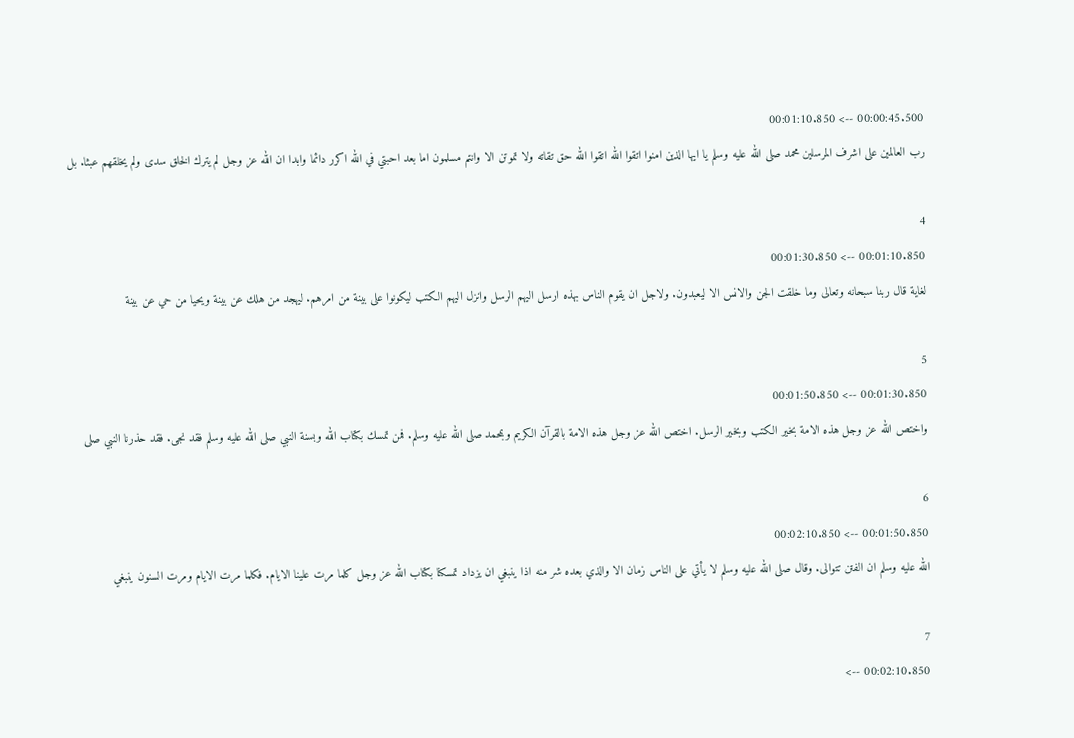00:00:45.500 --> 00:01:10.850
رب العالمين على اشرف المرسلين محمد صلى الله عليه وسلم يا ايها الذين امنوا اتقوا الله اتقوا الله حق تقاته ولا تموتن الا وانتم مسلمون اما بعد احبتي في الله اكرر دائما وابدا ان الله عز وجل لم يترك الخلق سدى ولم يخلقهم عبثا. بل

4
00:01:10.850 --> 00:01:30.850
لغاية قال ربنا سبحانه وتعالى وما خلقت الجن والانس الا ليعبدون. ولاجل ان يقوم الناس بهذه ارسل اليهم الرسل وانزل اليهم الكتب ليكونوا على بينة من امرهم. ليهجد من هلك عن بينة ويحيا من حي عن بينة

5
00:01:30.850 --> 00:01:50.850
واختص الله عز وجل هذه الامة بخير الكتب وبخير الرسل. اختص الله عز وجل هذه الامة بالقرآن الكريم وبمحمد صلى الله عليه وسلم. فمن تمسك بكتاب الله وبسنة النبي صلى الله عليه وسلم فقد نجى. فقد حذرنا النبي صلى

6
00:01:50.850 --> 00:02:10.850
الله عليه وسلم ان الفتن تتوالى. وقال صلى الله عليه وسلم لا يأتي على الناس زمان الا والذي بعده شر منه اذا ينبغي ان يزداد تمسكنا بكتاب الله عز وجل كلما مرت علينا الايام. فكلما مرت الايام ومرت السنون ينبغي

7
00:02:10.850 -->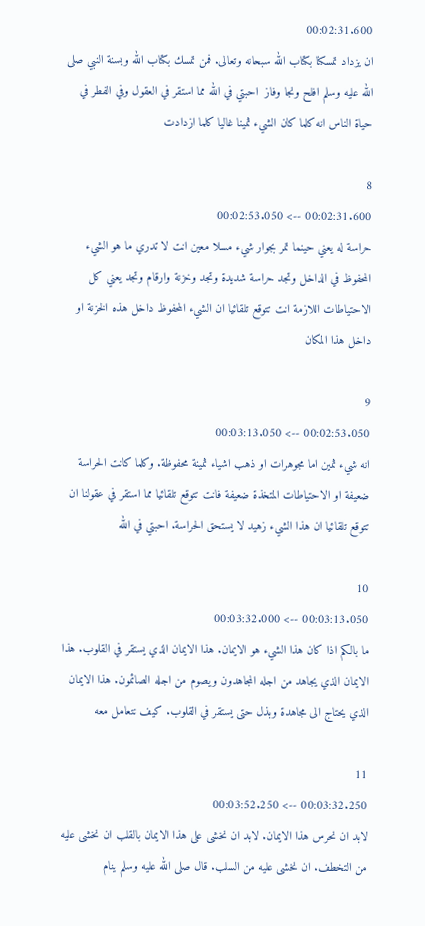00:02:31.600
ان يزداد تمسكنا بكتاب الله سبحانه وتعالى. فمن تمسك بكتاب الله وبسنة النبي صلى الله عليه وسلم افلح ونجا وفاز  احبتي في الله مما استقر في العقول وفي الفطر في حياة الناس انه كلما كان الشيء ثمينا غاليا كلما ازدادت

8
00:02:31.600 --> 00:02:53.050
حراسة له يعني حينما تمر بجوار شيء مسلا معين انت لا تدري ما هو الشيء المحفوظ في الداخل وتجد حراسة شديدة وتجد وخزنة وارقام وتجد يعني كل الاحتياطات اللازمة انت تتوقع تلقائيا ان الشيء المحفوظ داخل هذه الخزنة او داخل هذا المكان

9
00:02:53.050 --> 00:03:13.050
انه شيء ثمين اما مجوهرات او ذهب اشياء ثمينة محفوظة. وكلما كانت الحراسة ضعيفة او الاحتياطات المتخذة ضعيفة فانت تتوقع تلقائيا مما استقر في عقولنا ان تتوقع تلقائيا ان هذا الشيء زهيد لا يستحق الحراسة. احبتي في الله

10
00:03:13.050 --> 00:03:32.000
ما بالكم اذا كان هذا الشيء هو الايمان. هذا الايمان الذي يستقر في القلوب. هذا الايمان الذي يجاهد من اجله المجاهدون ويصوم من اجله الصائمون. هذا الايمان الذي يحتاج الى مجاهدة وبذل حتى يستقر في القلوب. كيف نتعامل معه

11
00:03:32.250 --> 00:03:52.250
لابد ان نحرس هذا الايمان. لابد ان نخشى على هذا الايمان بالقلب ان نخشى عليه من التخطف. ان نخشى عليه من السلب. قال صلى الله عليه وسلم ينام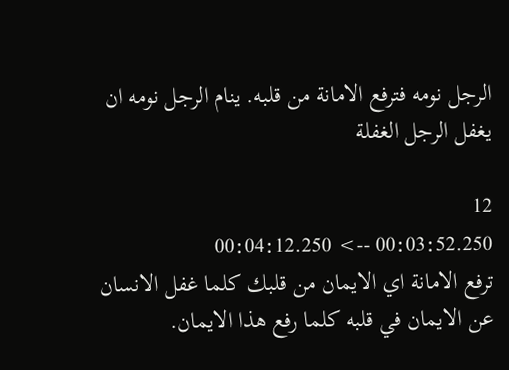الرجل نومه فترفع الامانة من قلبه. ينام الرجل نومه ان يغفل الرجل الغفلة

12
00:03:52.250 --> 00:04:12.250
ترفع الامانة اي الايمان من قلبك كلما غفل الانسان عن الايمان في قلبه كلما رفع هذا الايمان.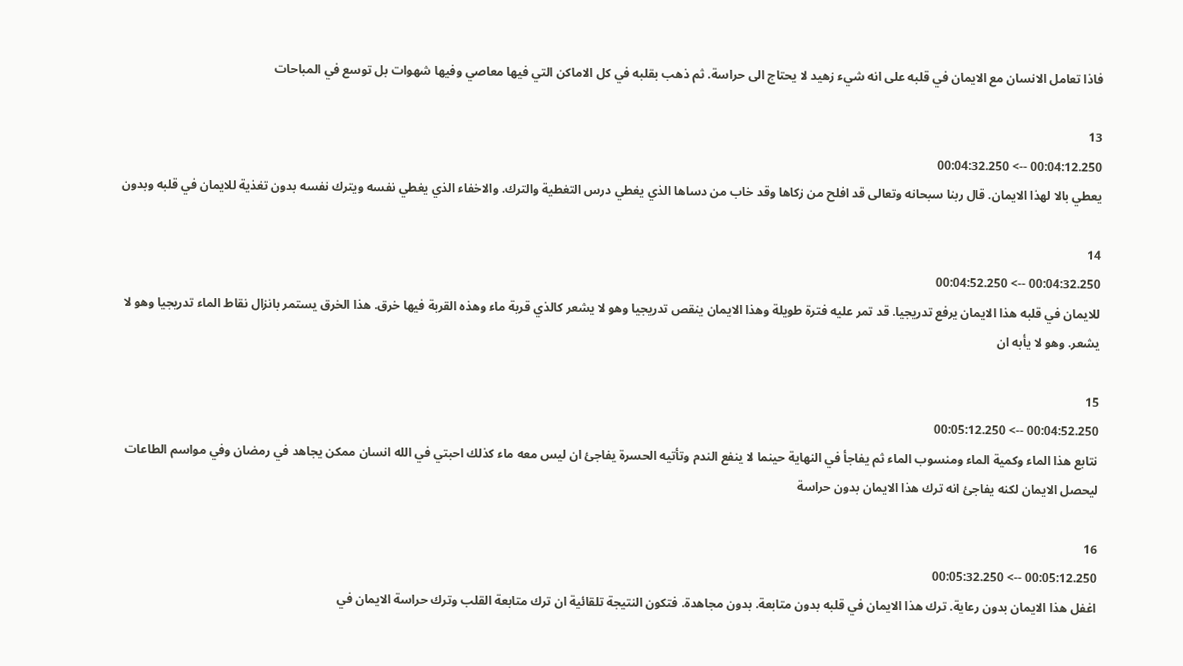فاذا تعامل الانسان مع الايمان في قلبه على انه شيء زهيد لا يحتاج الى حراسة. ثم ذهب بقلبه في كل الاماكن التي فيها معاصي وفيها شهوات بل توسع في المباحات

13
00:04:12.250 --> 00:04:32.250
يعطي بالا لهذا الايمان. قال ربنا سبحانه وتعالى قد افلح من زكاها وقد خاب من دساها الذي يغطي درس التغطية والترك. والاخفاء الذي يغطي نفسه ويترك نفسه بدون تغذية للايمان في قلبه وبدون

14
00:04:32.250 --> 00:04:52.250
للايمان في قلبه هذا الايمان يرفع تدريجيا. قد تمر عليه فترة طويلة وهذا الايمان ينقص تدريجيا وهو لا يشعر كالذي قربة ماء وهذه القربة فيها خرق. هذا الخرق يستمر بانزال نقاط الماء تدريجيا وهو لا يشعر. وهو لا يأبه ان

15
00:04:52.250 --> 00:05:12.250
نتابع هذا الماء وكمية الماء ومنسوب الماء ثم يفاجأ في النهاية حينما لا ينفع الندم وتأتيه الحسرة يفاجئ ان ليس معه ماء كذلك احبتي في الله انسان ممكن يجاهد في رمضان وفي مواسم الطاعات ليحصل الايمان لكنه يفاجئ انه ترك هذا الايمان بدون حراسة

16
00:05:12.250 --> 00:05:32.250
اغفل هذا الايمان بدون رعاية. ترك هذا الايمان في قلبه بدون متابعة. بدون مجاهدة. فتكون النتيجة تلقائية ان ترك متابعة القلب وترك حراسة الايمان في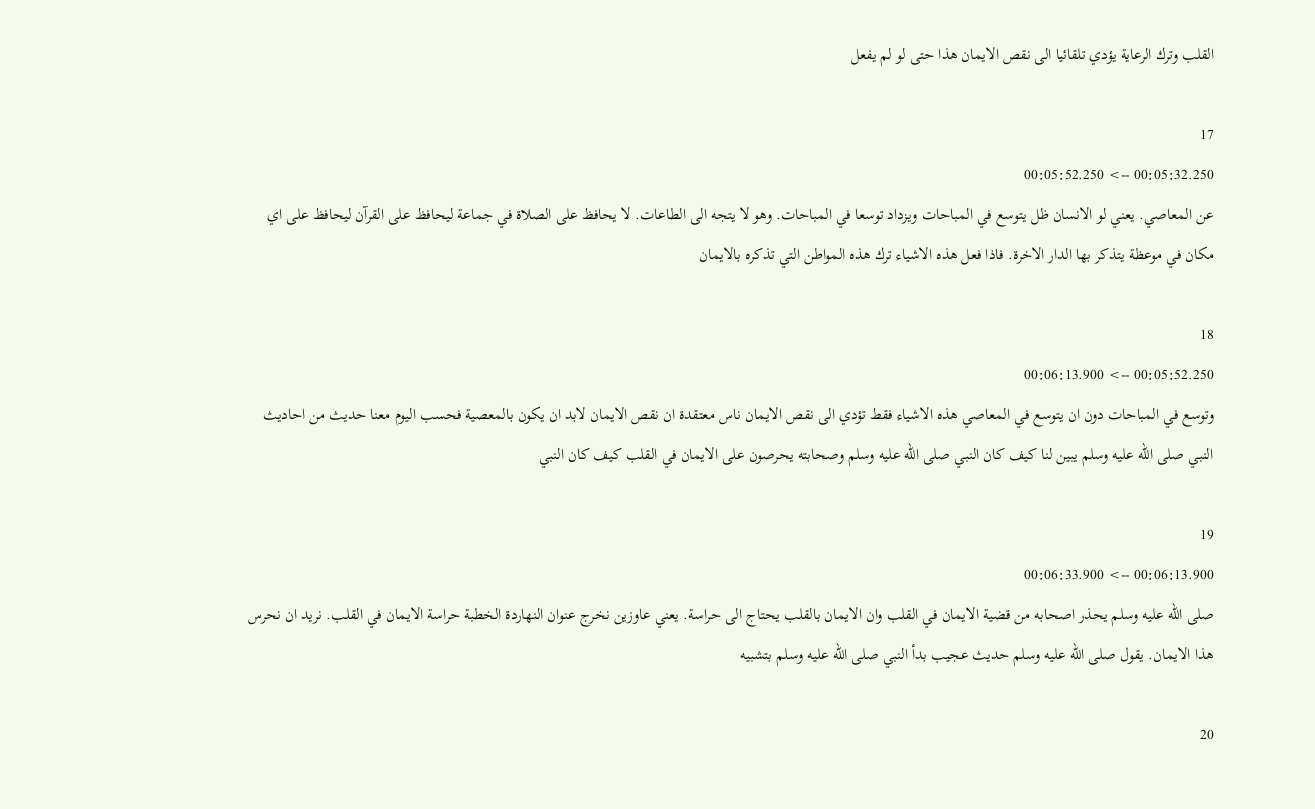القلب وترك الرعاية يؤدي تلقائيا الى نقص الايمان هذا حتى لو لم يفعل

17
00:05:32.250 --> 00:05:52.250
عن المعاصي. يعني لو الانسان ظل يتوسع في المباحات ويزداد توسعا في المباحات. وهو لا يتجه الى الطاعات. لا يحافظ على الصلاة في جماعة ليحافظ على القرآن ليحافظ على اي مكان في موعظة يتذكر بها الدار الاخرة. فاذا فعل هذه الاشياء ترك هذه المواطن التي تذكره بالايمان

18
00:05:52.250 --> 00:06:13.900
وتوسع في المباحات دون ان يتوسع في المعاصي هذه الاشياء فقط تؤدي الى نقص الايمان ناس معتقدة ان نقص الايمان لابد ان يكون بالمعصية فحسب اليوم معنا حديث من احاديث النبي صلى الله عليه وسلم يبين لنا كيف كان النبي صلى الله عليه وسلم وصحابته يحرصون على الايمان في القلب كيف كان النبي

19
00:06:13.900 --> 00:06:33.900
صلى الله عليه وسلم يحذر اصحابه من قضية الايمان في القلب وان الايمان بالقلب يحتاج الى حراسة. يعني عاوزين نخرج عنوان النهاردة الخطبة حراسة الايمان في القلب. نريد ان نحرس هذا الايمان. يقول صلى الله عليه وسلم حديث عجيب بدأ النبي صلى الله عليه وسلم بتشبيه

20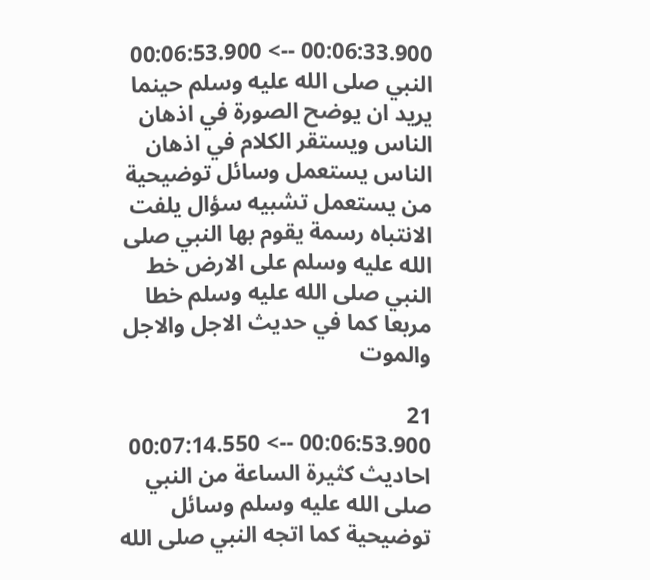00:06:33.900 --> 00:06:53.900
النبي صلى الله عليه وسلم حينما يريد ان يوضح الصورة في اذهان الناس ويستقر الكلام في اذهان الناس يستعمل وسائل توضيحية من يستعمل تشبيه سؤال يلفت الانتباه رسمة يقوم بها النبي صلى الله عليه وسلم على الارض خط النبي صلى الله عليه وسلم خطا مربعا كما في حديث الاجل والاجل والموت

21
00:06:53.900 --> 00:07:14.550
احاديث كثيرة الساعة من النبي صلى الله عليه وسلم وسائل توضيحية كما اتجه النبي صلى الله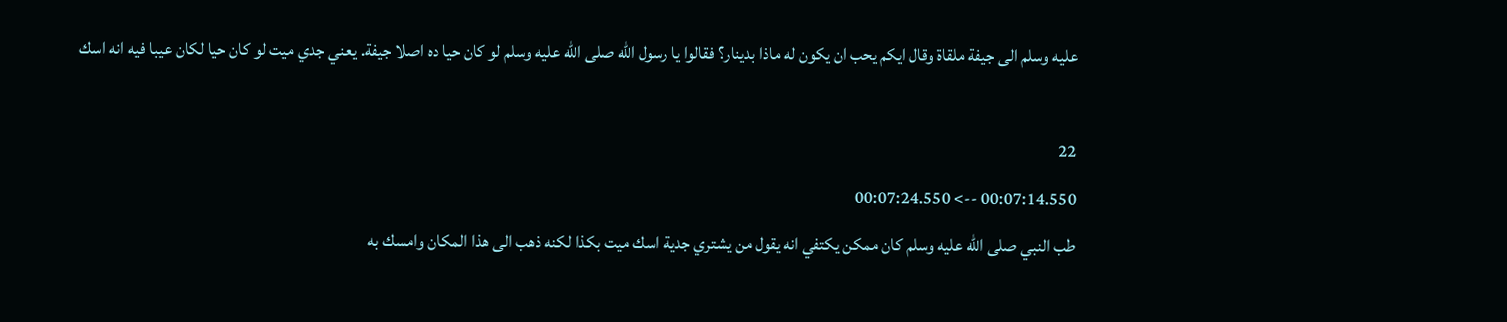عليه وسلم الى جيفة ملقاة وقال ايكم يحب ان يكون له ماذا بدينار؟ فقالوا يا رسول الله صلى الله عليه وسلم لو كان حيا ده اصلا جيفة. يعني جدي ميت لو كان حيا لكان عيبا فيه انه اسك

22
00:07:14.550 --> 00:07:24.550
طب النبي صلى الله عليه وسلم كان ممكن يكتفي انه يقول من يشتري جدية اسك ميت بكذا لكنه ذهب الى هذا المكان وامسك به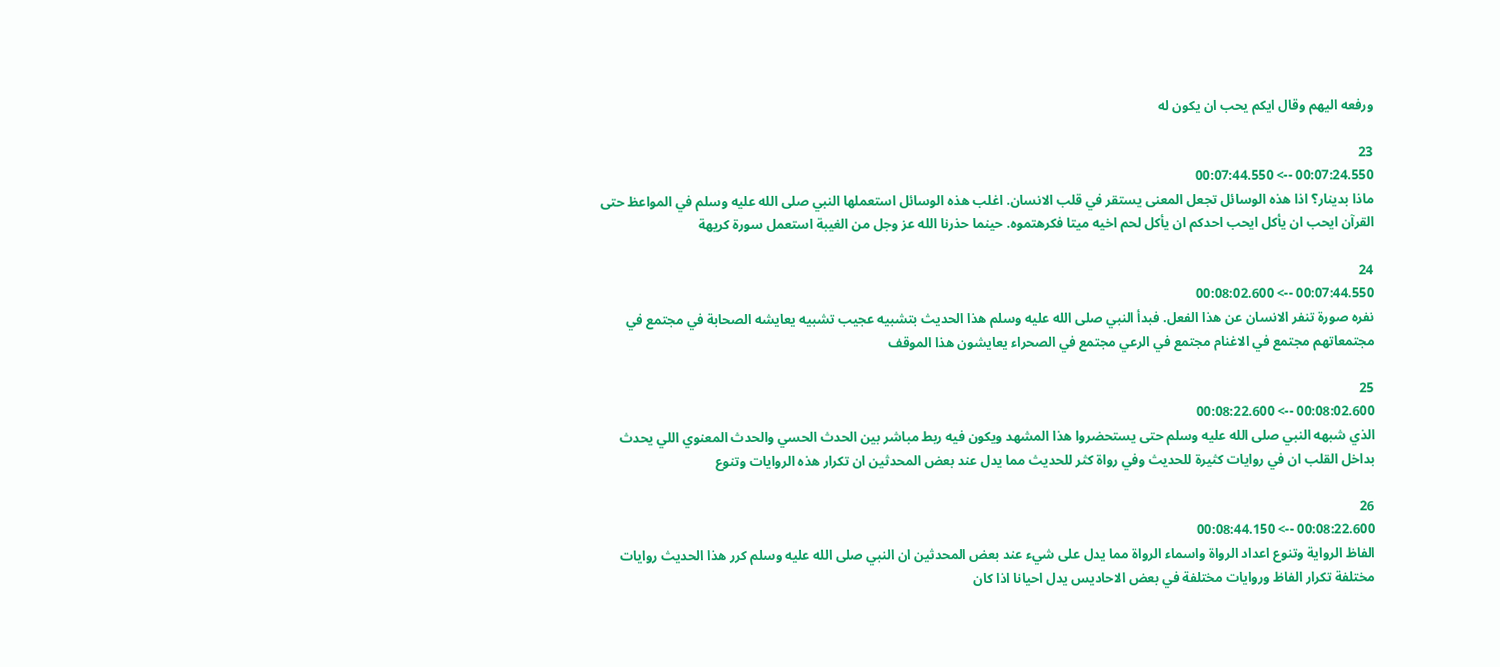ورفعه اليهم وقال ايكم يحب ان يكون له

23
00:07:24.550 --> 00:07:44.550
ماذا بدينار؟ اذا هذه الوسائل تجعل المعنى يستقر في قلب الانسان. اغلب هذه الوسائل استعملها النبي صلى الله عليه وسلم في المواعظ حتى القرآن ايحب ان يأكل ايحب احدكم ان يأكل لحم اخيه ميتا فكرهتموه. حينما حذرنا الله عز وجل من الغيبة استعمل سورة كريهة

24
00:07:44.550 --> 00:08:02.600
نفره صورة تنفر الانسان عن هذا الفعل. فبدأ النبي صلى الله عليه وسلم هذا الحديث بتشبيه عجيب تشبيه يعايشه الصحابة في مجتمع في مجتمعاتهم مجتمع في الاغنام مجتمع في الرعي مجتمع في الصحراء يعايشون هذا الموقف

25
00:08:02.600 --> 00:08:22.600
الذي شبهه النبي صلى الله عليه وسلم حتى يستحضروا هذا المشهد ويكون فيه ربط مباشر بين الحدث الحسي والحدث المعنوي اللي يحدث بداخل القلب ان في روايات كثيرة للحديث وفي رواة كثر للحديث مما يدل عند بعض المحدثين ان تكرار هذه الروايات وتنوع

26
00:08:22.600 --> 00:08:44.150
الفاظ الرواية وتنوع اعداد الرواة واسماء الرواة مما يدل على شيء عند بعض المحدثين ان النبي صلى الله عليه وسلم كرر هذا الحديث روايات مختلفة تكرار الفاظ وروايات مختلفة في بعض الاحاديس يدل احيانا اذا كان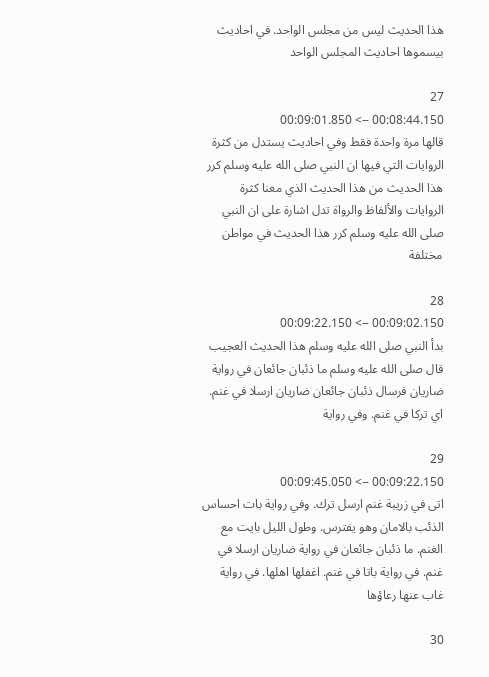هذا الحديث ليس من مجلس الواحد. في احاديث بيسموها احاديث المجلس الواحد

27
00:08:44.150 --> 00:09:01.850
قالها مرة واحدة فقط وفي احاديث يستدل من كثرة الروايات التي فيها ان النبي صلى الله عليه وسلم كرر هذا الحديث من هذا الحديث الذي معنا كثرة الروايات والألفاظ والرواة تدل اشارة على ان النبي صلى الله عليه وسلم كرر هذا الحديث في مواطن مختلفة

28
00:09:02.150 --> 00:09:22.150
بدأ النبي صلى الله عليه وسلم هذا الحديث العجيب قال صلى الله عليه وسلم ما ذئبان جائعان في رواية ضاريان فرسال ذئبان جائعان ضاريان ارسلا في غنم. اي تركا في غنم. وفي رواية

29
00:09:22.150 --> 00:09:45.050
اتى في زريبة غنم ارسل ترك. وفي رواية بات احساس الذئب بالامان وهو يفترس. وطول الليل بايت مع الغنم. ما ذئبان جائعان في رواية ضاريان ارسلا في غنم. في رواية باتا في غنم. اغفلها اهلها. في رواية غاب عنها رعاؤها

30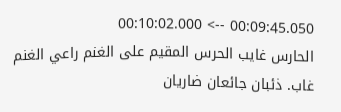00:09:45.050 --> 00:10:02.000
الحارس غايب الحرس المقيم على الغنم راعي الغنم غاب. ذئبان جائعان ضاريان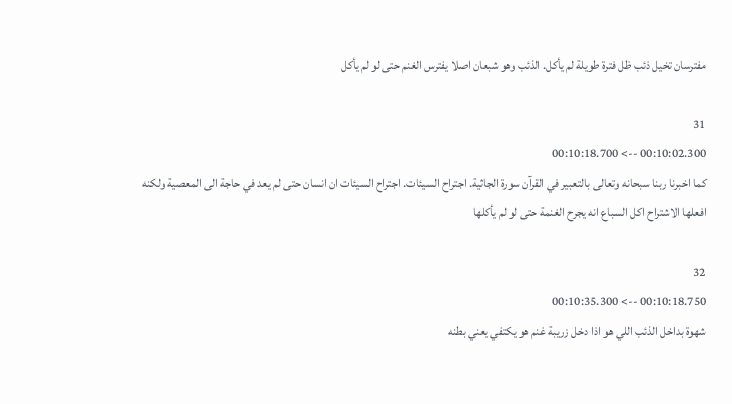مفترسان تخيل ذئب ظل فترة طويلة لم يأكل. الذئب وهو شبعان اصلا يفترس الغنم حتى لو لم يأكل

31
00:10:02.300 --> 00:10:18.700
كما اخبرنا ربنا سبحانه وتعالى بالتعبير في القرآن سورة الجاثية. اجتراح السيئات. اجتراح السيئات ان انسان حتى لم يعد في حاجة الى المعصية ولكنه افعلها الاشتراح اكل السباع انه يجرح الغنمة حتى لو لم يأكلها

32
00:10:18.750 --> 00:10:35.300
شهوة بداخل الذئب اللي هو اذا دخل زريبة غنم هو يكتفي يعني بطنه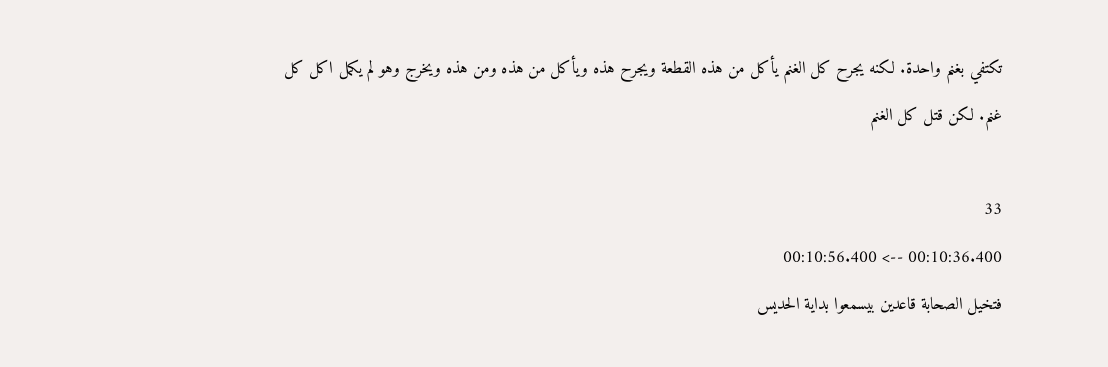تكتفي بغنم واحدة. لكنه يجرح كل الغنم يأكل من هذه القطعة ويجرح هذه ويأكل من هذه ومن هذه ويخرج وهو لم يكمل اكل كل غنم. لكن قتل كل الغنم

33
00:10:36.400 --> 00:10:56.400
فتخيل الصحابة قاعدين بيسمعوا بداية الحديس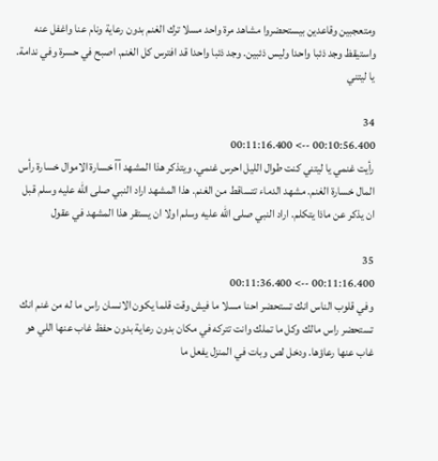ومتعجبين وقاعدين بيستحضروا مشاهد مرة واحد مسلا ترك الغنم بدون رعاية ونام عنا واغفل عنه واستيقظ وجد ذئبا واحدا وليس ذئبين. وجد ذئبا واحدا قد افترس كل الغنم. اصبح في حسرة وفي ندامة. يا ليتني

34
00:10:56.400 --> 00:11:16.400
رأيت غنمي يا ليتني كنت طوال الليل احرس غنمي. ويتذكر هذا المشهد آآ خسارة الاموال خسارة رأس المال خسارة الغنم. مشهد الدماء تتساقط من الغنم. هذا المشهد اراد النبي صلى الله عليه وسلم قبل ان يذكر عن ماذا يتكلم. اراد النبي صلى الله عليه وسلم اولا ان يستقر هذا المشهد في عقول

35
00:11:16.400 --> 00:11:36.400
وفي قلوب الناس انك تستحضر احنا مسلا ما فيش وقت قلما يكون الانسان راس ما له من غنم انك تستحضر راس مالك وكل ما تملك وانت تتركه في مكان بدون رعاية بدون حفظ غاب عنها اللي هو غاب عنها رعاؤها. ودخل لص وبات في المنزل يفعل ما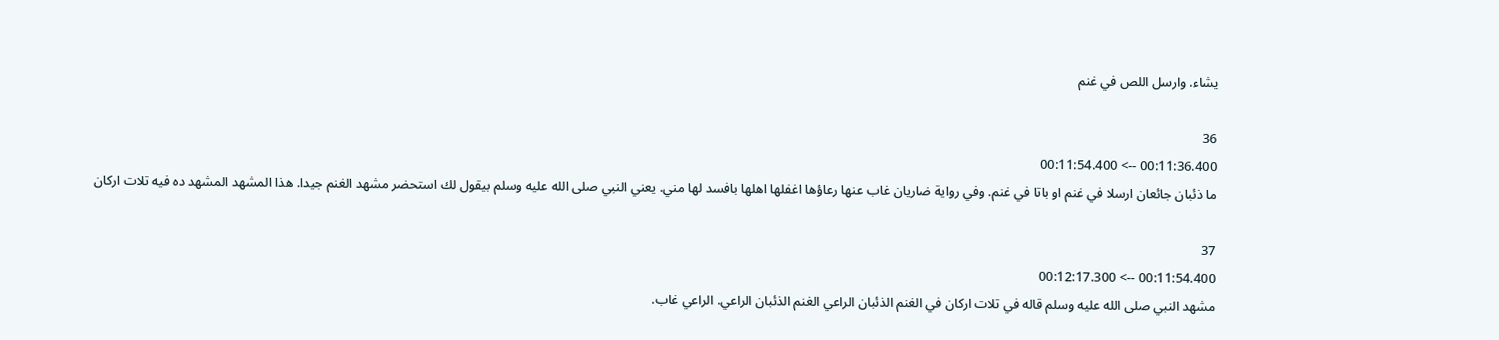يشاء. وارسل اللص في غنم

36
00:11:36.400 --> 00:11:54.400
ما ذئبان جائعان ارسلا في غنم او باتا في غنم. وفي رواية ضاريان غاب عنها رعاؤها اغفلها اهلها بافسد لها مني. يعني النبي صلى الله عليه وسلم بيقول لك استحضر مشهد الغنم جيدا. هذا المشهد المشهد ده فيه تلات اركان

37
00:11:54.400 --> 00:12:17.300
مشهد النبي صلى الله عليه وسلم قاله في تلات اركان في الغنم الذئبان الراعي الغنم الذئبان الراعي. الراعي غاب.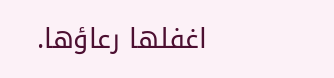اغفلها رعاؤها.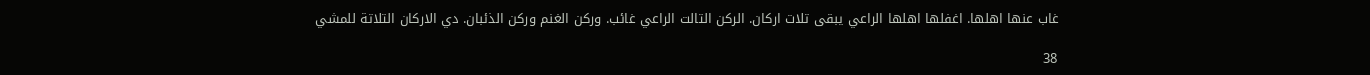غاب عنها اهلها. اغفلها اهلها الراعي يبقى تلات اركان. الركن التالت الراعي غائب. وركن الغنم وركن الذئبان. دي الاركان التلاتة للمشي

38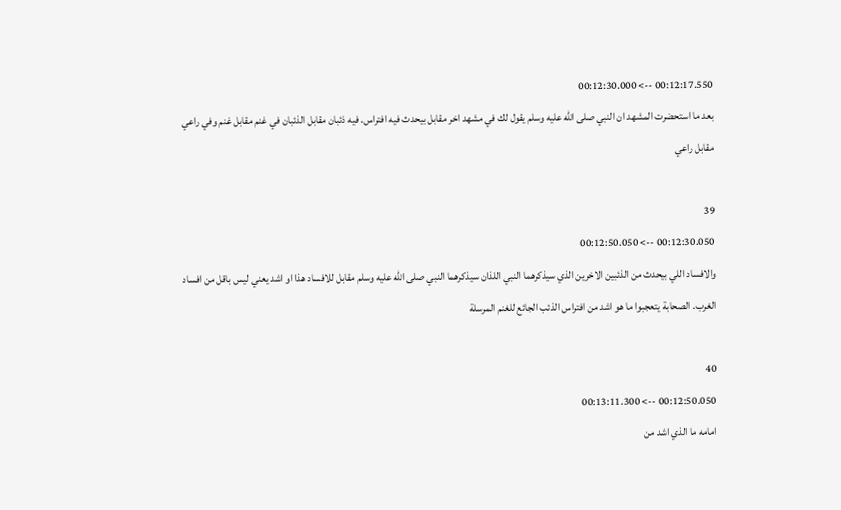00:12:17.550 --> 00:12:30.000
بعد ما استحضرت المشهد ان النبي صلى الله عليه وسلم يقول لك في مشهد اخر مقابل بيحدث فيه افتراس. فيه ذئبان مقابل الذئبان في غنم مقابل غنم وفي راعي مقابل راعي

39
00:12:30.050 --> 00:12:50.050
والافساد اللي بيحدث من الذئبين الاخرين الذي سيذكرهما النبي اللذان سيذكرهما النبي صلى الله عليه وسلم مقابل للافساد هذا او اشد يعني ليس باقل من افساد الغرب. الصحابة يتعجبوا ما هو اشد من افتراس الذئب الجائع للغنم المرسلة

40
00:12:50.050 --> 00:13:11.300
امامه ما الذي اشد من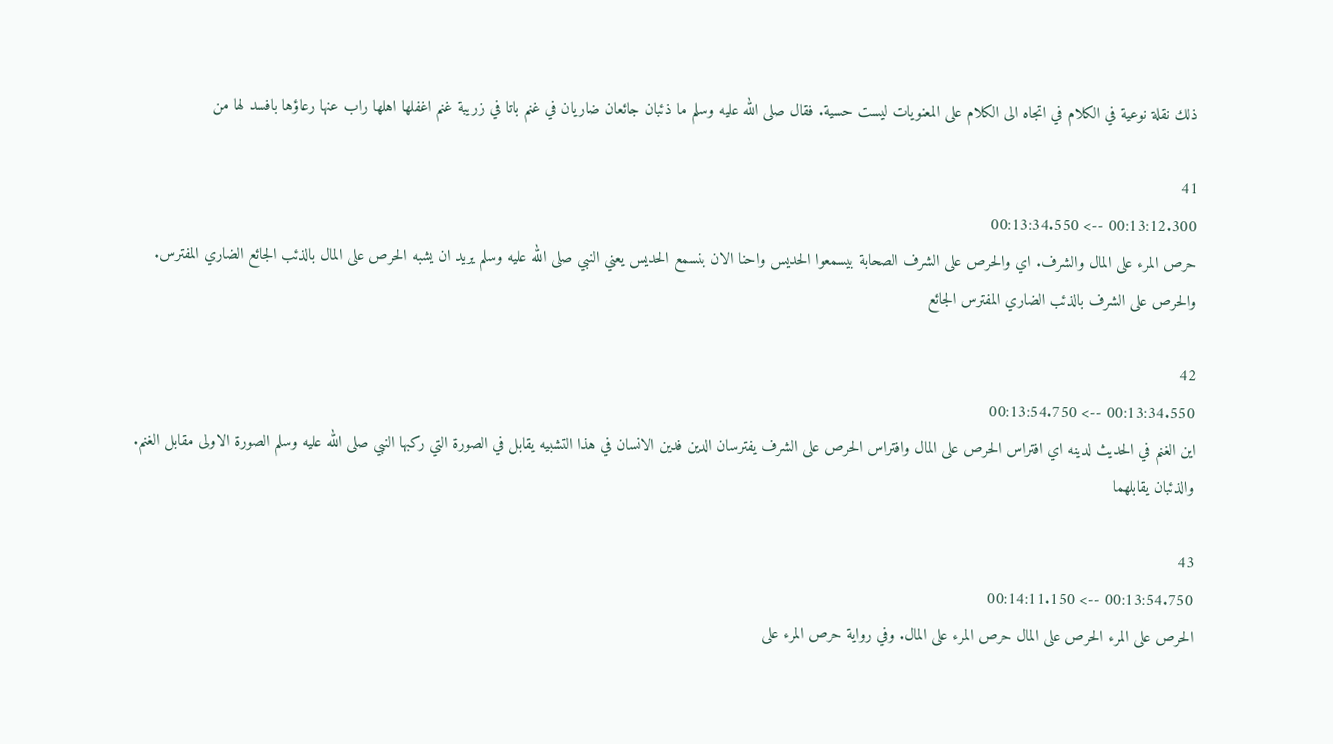ذلك نقلة نوعية في الكلام في اتجاه الى الكلام على المعنويات ليست حسية. فقال صلى الله عليه وسلم ما ذئبان جائعان ضاريان في غنم باتا في زريبة غنم اغفلها اهلها راب عنها رعاؤها بافسد لها من

41
00:13:12.300 --> 00:13:34.550
حرص المرء على المال والشرف. اي والحرص على الشرف الصحابة بيسمعوا الحديس واحنا الان بنسمع الحديس يعني النبي صلى الله عليه وسلم يريد ان يشبه الحرص على المال بالذئب الجائع الضاري المفترس. والحرص على الشرف بالذئب الضاري المفترس الجائع

42
00:13:34.550 --> 00:13:54.750
اين الغنم في الحديث لدينه اي افتراس الحرص على المال وافتراس الحرص على الشرف يفترسان الدين فدين الانسان في هذا التشبيه يقابل في الصورة التي ركبها النبي صلى الله عليه وسلم الصورة الاولى مقابل الغنم. والذئبان يقابلهما

43
00:13:54.750 --> 00:14:11.150
الحرص على المرء الحرص على المال حرص المرء على المال. وفي رواية حرص المرء على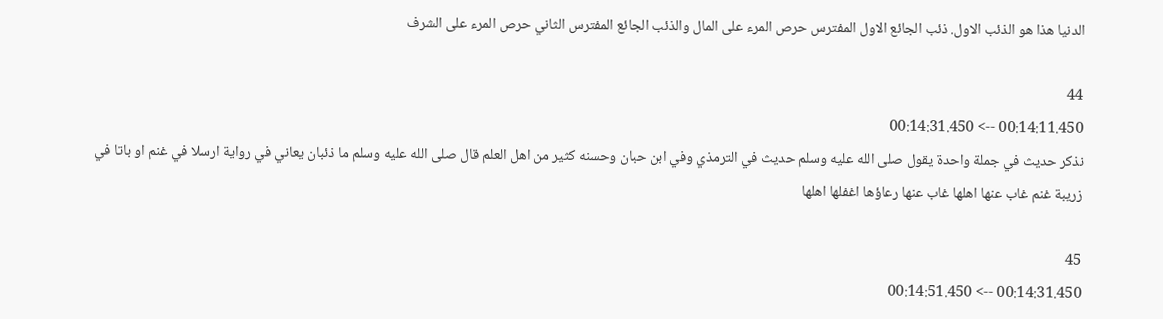الدنيا هذا هو الذئب الاول. ذئب الجائع الاول المفترس حرص المرء على المال والذئب الجائع المفترس الثاني حرص المرء على الشرف

44
00:14:11.450 --> 00:14:31.450
نذكر حديث في جملة واحدة يقول صلى الله عليه وسلم حديث في الترمذي وفي ابن حبان وحسنه كثير من اهل العلم قال صلى الله عليه وسلم ما ذئبان يعاني في رواية ارسلا في غنم او باتا في زريبة غنم غاب عنها اهلها غاب عنها رعاؤها اغفلها اهلها

45
00:14:31.450 --> 00:14:51.450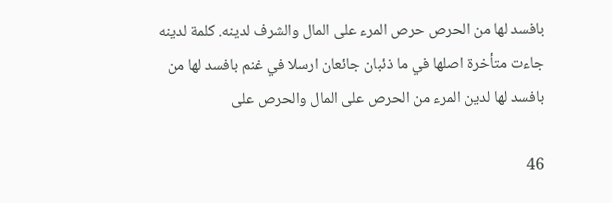بافسد لها من الحرص حرص المرء على المال والشرف لدينه. كلمة لدينه جاءت متأخرة اصلها في ما ذئبان جائعان ارسلا في غنم بافسد لها من بافسد لها لدين المرء من الحرص على المال والحرص على

46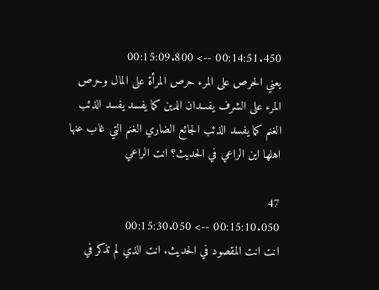00:14:51.450 --> 00:15:09.800
يعني الحرص على المرء حرص المرأة على المال وحرص المرء على الشرف يفسدان الدين كما يفسد يفسد الذئب الغنم كما يفسد الذئب الجائع الضاري الغنم التي غاب عنها اهلها اين الراعي في الحديث؟ انت الراعي

47
00:15:10.050 --> 00:15:30.050
انت انت المقصود في الحديث. انت الذي لم تذكر في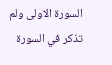السورة الاولى ولم تذكر في السورة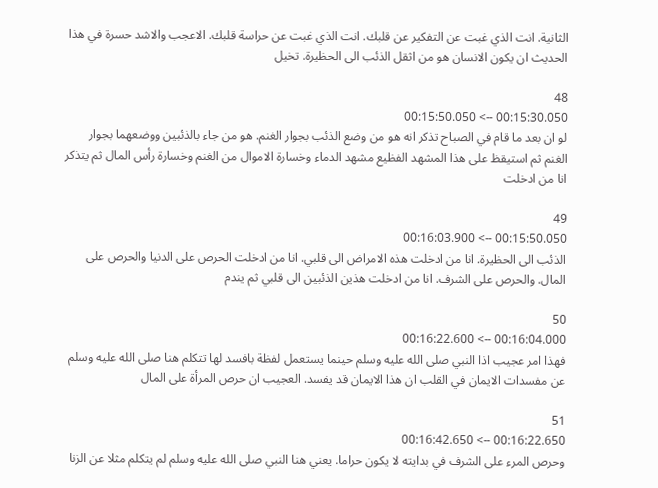الثانية. انت الذي غبت عن التفكير عن قلبك. انت الذي غبت عن حراسة قلبك. الاعجب والاشد حسرة في هذا الحديث ان يكون الانسان هو من اثقل الذئب الى الحظيرة. تخيل

48
00:15:30.050 --> 00:15:50.050
لو ان بعد ما قام في الصباح تذكر انه هو من وضع الذئب بجوار الغنم. هو من جاء بالذئبين ووضعهما بجوار الغنم ثم استيقظ على هذا المشهد الفظيع مشهد الدماء وخسارة الاموال من الغنم وخسارة رأس المال ثم يتذكر انا من ادخلت

49
00:15:50.050 --> 00:16:03.900
الذئب الى الحظيرة. انا من ادخلت هذه الامراض الى قلبي. انا من ادخلت الحرص على الدنيا والحرص على المال. والحرص على الشرف. انا من ادخلت هذين الذئبين الى قلبي ثم يندم

50
00:16:04.000 --> 00:16:22.600
فهذا امر عجيب اذا النبي صلى الله عليه وسلم حينما يستعمل لفظة بافسد لها تتكلم هنا صلى الله عليه وسلم عن مفسدات الايمان في القلب ان هذا الايمان قد يفسد. العجيب ان حرص المرأة على المال

51
00:16:22.650 --> 00:16:42.650
وحرص المرء على الشرف في بدايته لا يكون حراما. يعني هنا النبي صلى الله عليه وسلم لم يتكلم مثلا عن الزنا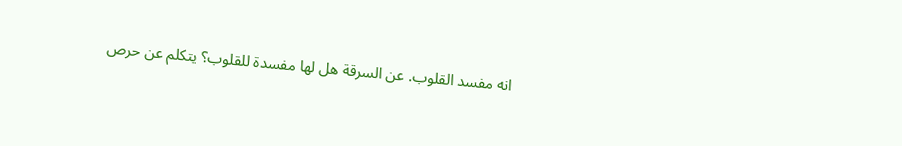انه مفسد القلوب. عن السرقة هل لها مفسدة للقلوب؟ يتكلم عن حرص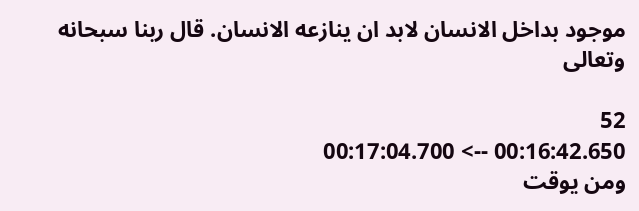موجود بداخل الانسان لابد ان ينازعه الانسان. قال ربنا سبحانه وتعالى

52
00:16:42.650 --> 00:17:04.700
ومن يوقت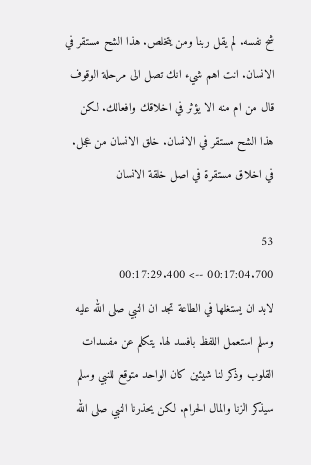شح نفسه. لم يقل ربنا ومن يتخلص. هذا الشح مستقر في الانسان. انت اهم شيء انك تصل الى مرحلة الوقوف قال من ام منه الا يؤثر في اخلاقك وافعالك. لكن هذا الشح مستقر في الانسان. خلق الانسان من عجل. في اخلاق مستقرة في اصل خلقة الانسان

53
00:17:04.700 --> 00:17:29.400
لابد ان يستغلها في الطاعة تجد ان النبي صلى الله عليه وسلم استعمل اللفظ بافسد لها. يتكلم عن مفسدات القلوب وذكر لنا شيئين كان الواحد متوقع للنبي وسلم سيذكر الزنا والمال الحرام. لكن يحذرنا النبي صلى الله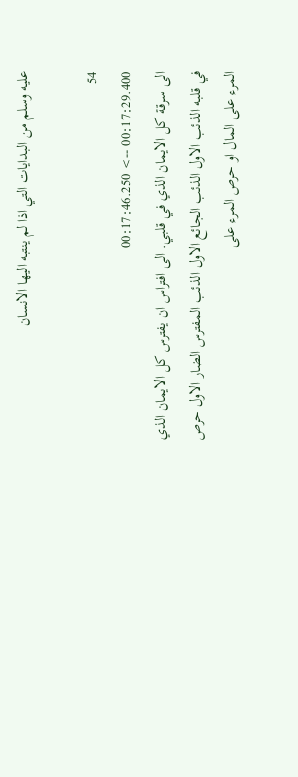عليه وسلم من البدايات التي اذا لم ينتبه اليها الانسان

54
00:17:29.400 --> 00:17:46.250
الى سرقة كل الايمان الذي في قلبي. الى افتراس ان يفترس كل الايمان الذي في قلبه الذئب الاول الذئب الجائع الاول الذئب المفترس الضار الاول حرص المرء على المال او حرص المرء على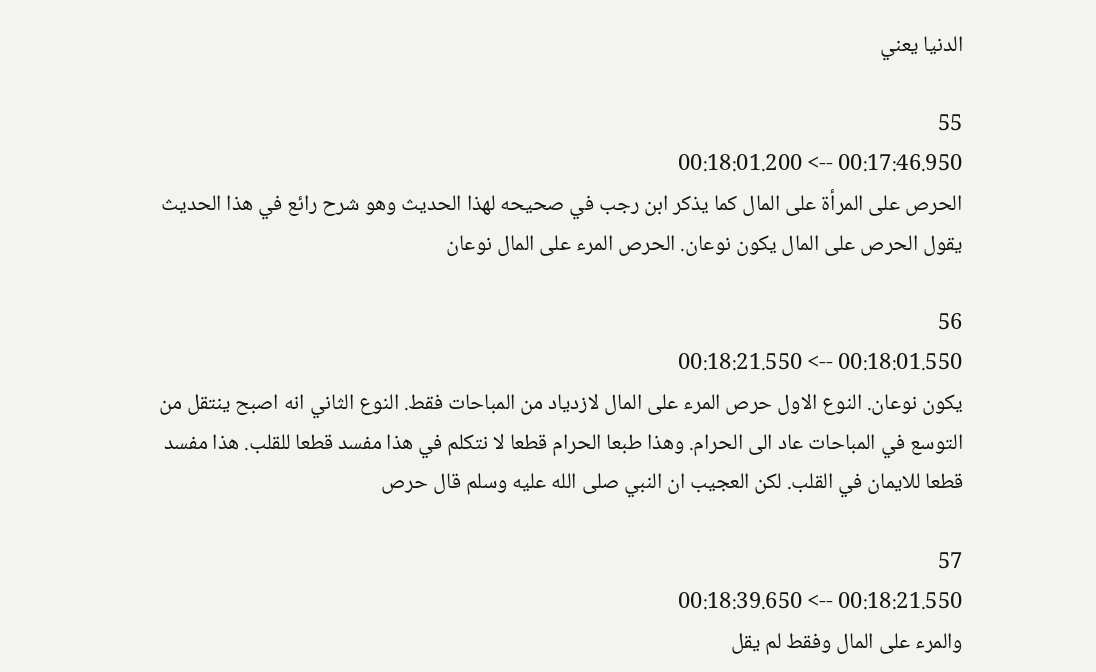الدنيا يعني

55
00:17:46.950 --> 00:18:01.200
الحرص على المرأة على المال كما يذكر ابن رجب في صحيحه لهذا الحديث وهو شرح رائع في هذا الحديث يقول الحرص على المال يكون نوعان. الحرص المرء على المال نوعان

56
00:18:01.550 --> 00:18:21.550
يكون نوعان. النوع الاول حرص المرء على المال لازدياد من المباحات فقط. النوع الثاني انه اصبح ينتقل من التوسع في المباحات عاد الى الحرام. وهذا طبعا الحرام قطعا لا نتكلم في هذا مفسد قطعا للقلب. هذا مفسد قطعا للايمان في القلب. لكن العجيب ان النبي صلى الله عليه وسلم قال حرص

57
00:18:21.550 --> 00:18:39.650
والمرء على المال وفقط لم يقل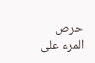حرص المرء على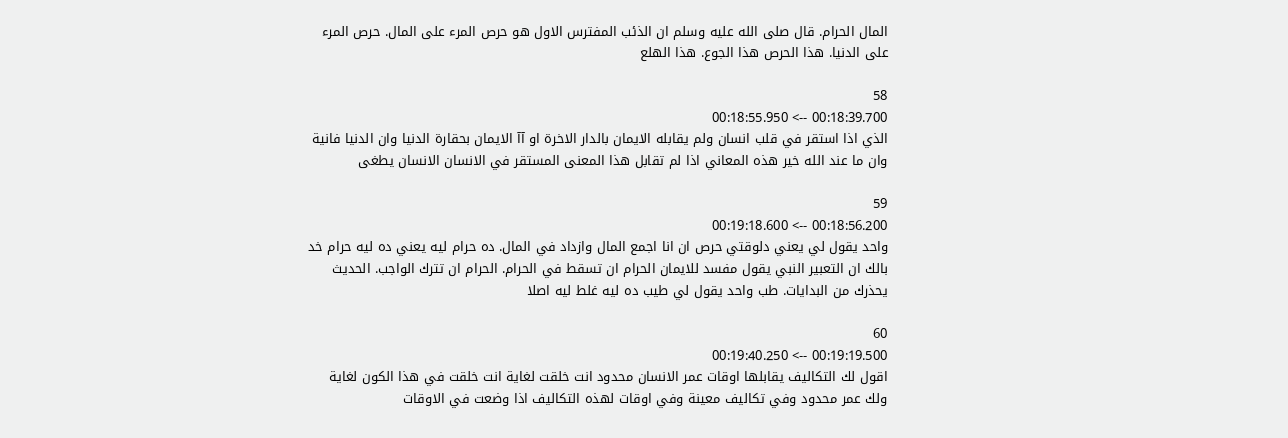المال الحرام. قال صلى الله عليه وسلم ان الذئب المفترس الاول هو حرص المرء على المال. حرص المرء على الدنيا. هذا الحرص هذا الجوع. هذا الهلع

58
00:18:39.700 --> 00:18:55.950
الذي اذا استقر في قلب انسان ولم يقابله الايمان بالدار الاخرة او آآ الايمان بحقارة الدنيا وان الدنيا فانية وان ما عند الله خير هذه المعاني اذا لم تقابل هذا المعنى المستقر في الانسان الانسان يطغى

59
00:18:56.200 --> 00:19:18.600
واحد يقول لي يعني دلوقتي حرص ان انا اجمع المال وازداد في المال. ده حرام ليه يعني ده ليه حرام خد بالك ان التعبير النبي يقول مفسد للايمان الحرام ان تسقط في الحرام. الحرام ان تترك الواجب. الحديث يحذرك من البدايات. طب واحد يقول لي طيب ده ليه غلط ليه اصلا

60
00:19:19.500 --> 00:19:40.250
اقول لك التكاليف يقابلها اوقات عمر الانسان محدود انت خلقت لغاية انت خلقت في هذا الكون لغاية ولك عمر محدود وفي تكاليف معينة وفي اوقات لهذه التكاليف اذا وضعت في الاوقات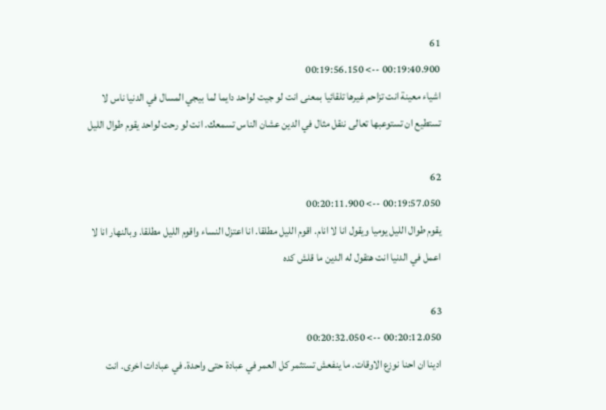61
00:19:40.900 --> 00:19:56.150
اشياء معينة انت تزاحم غيرها تلقائيا بمعنى انت لو جيت لواحد دايما لما بيجي المسال في الدنيا ناس لا تستطيع ان تستوعبها تعالى ننقل مثال في الدين عشان الناس تسمعك. انت لو رحت لواحد يقوم طوال الليل

62
00:19:57.050 --> 00:20:11.900
يقوم طوال الليل يوميا ويقول انا لا انام. اقوم الليل مطلقا. انا اعتزل النساء واقوم الليل مطلقا. وبالنهار انا لا اعمل في الدنيا انت هتقول له الدين ما قلش كده

63
00:20:12.050 --> 00:20:32.050
ادينا ان احنا نوزع الاوقات. ما ينفعش تستثمر كل العمر في عبادة حتى واحدة. في عبادات اخرى. انت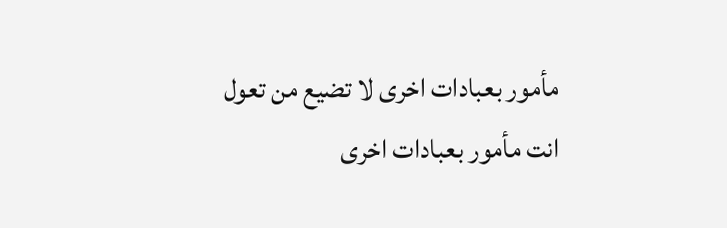مأمور بعبادات اخرى لا تضيع من تعول انت مأمور بعبادات اخرى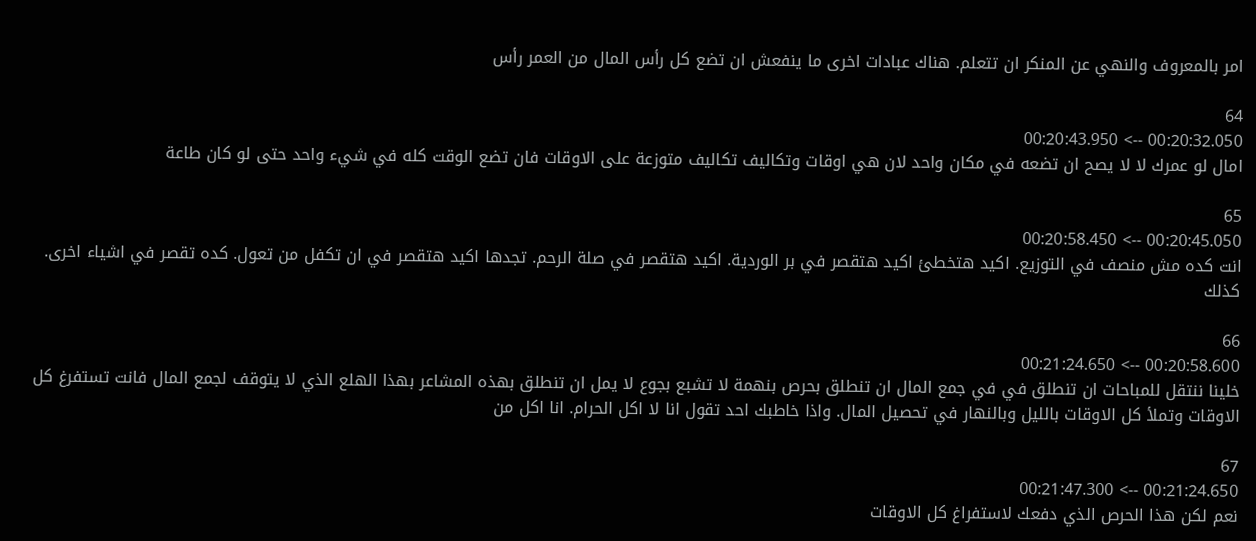امر بالمعروف والنهي عن المنكر ان تتعلم. هناك عبادات اخرى ما ينفعش ان تضع كل رأس المال من العمر رأس

64
00:20:32.050 --> 00:20:43.950
امال لو عمرك لا لا يصح ان تضعه في مكان واحد لان هي اوقات وتكاليف تكاليف متوزعة على الاوقات فان تضع الوقت كله في شيء واحد حتى لو كان طاعة

65
00:20:45.050 --> 00:20:58.450
انت كده مش منصف في التوزيع. اكيد هتخطئ اكيد هتقصر في بر الوردية. اكيد هتقصر في صلة الرحم. تجدها اكيد هتقصر في ان تكفل من تعول. كده تقصر في اشياء اخرى. كذلك

66
00:20:58.600 --> 00:21:24.650
خلينا ننتقل للمباحات ان تنطلق في في جمع المال ان تنطلق بحرص بنهمة لا تشبع بجوع لا يمل ان تنطلق بهذه المشاعر بهذا الهلع الذي لا يتوقف لجمع المال فانت تستفرغ كل الاوقات وتملأ كل الاوقات بالليل وبالنهار في تحصيل المال. واذا خاطبك احد تقول انا لا اكل الحرام. انا اكل من

67
00:21:24.650 --> 00:21:47.300
نعم لكن هذا الحرص الذي دفعك لاستفراغ كل الاوقات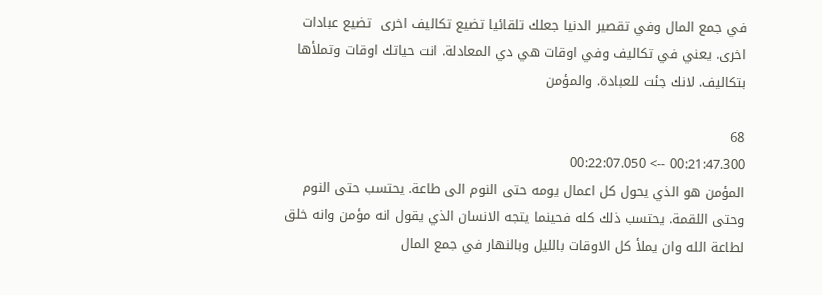في جمع المال وفي تقصير الدنيا جعلك تلقائيا تضيع تكاليف اخرى  تضيع عبادات اخرى. يعني في تكاليف وفي اوقات هي دي المعادلة. انت حياتك اوقات وتملأها بتكاليف. لانك جئت للعبادة. والمؤمن

68
00:21:47.300 --> 00:22:07.050
المؤمن هو الذي يحول كل اعمال يومه حتى النوم الى طاعة. يحتسب حتى النوم وحتى اللقمة. يحتسب ذلك كله فحينما يتجه الانسان الذي يقول انه مؤمن وانه خلق لطاعة الله وان يملأ كل الاوقات بالليل وبالنهار في جمع المال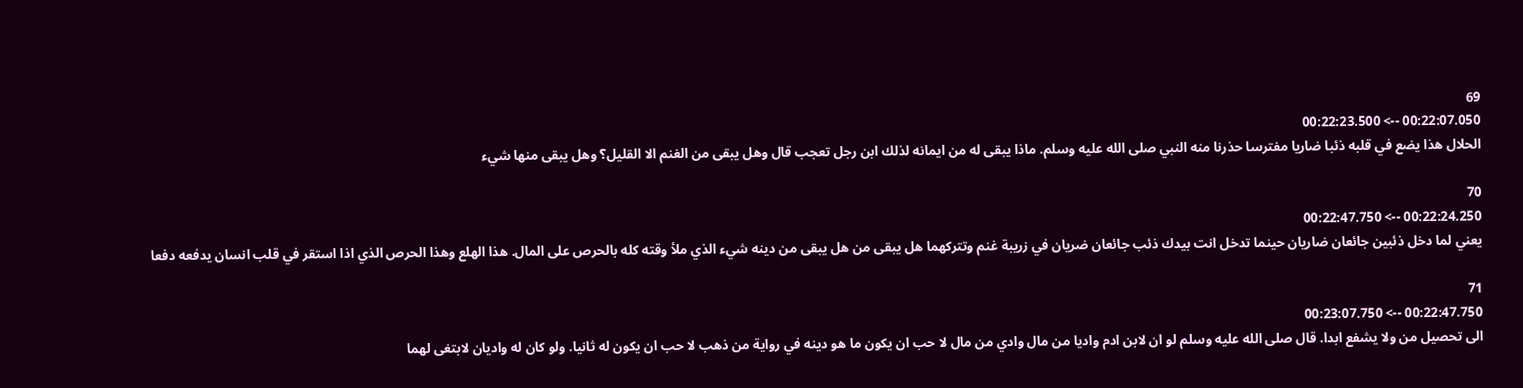69
00:22:07.050 --> 00:22:23.500
الحلال هذا يضع في قلبه ذئبا ضاريا مفترسا حذرنا منه النبي صلى الله عليه وسلم. ماذا يبقى له من ايمانه لذلك ابن رجل تعجب قال وهل يبقى من الغنم الا القليل؟ وهل يبقى منها شيء

70
00:22:24.250 --> 00:22:47.750
يعني لما دخل ذئبين جائعان ضاريان حينما تدخل انت بيدك ذئب جائعان ضريان في زريبة غنم وتتركهما هل يبقى من هل يبقى من دينه شيء الذي ملأ وقته كله بالحرص على المال. هذا الهلع وهذا الحرص الذي اذا استقر في قلب انسان يدفعه دفعا

71
00:22:47.750 --> 00:23:07.750
الى تحصيل من ولا يشفع ابدا. قال صلى الله عليه وسلم لو ان لابن ادم واديا من مال وادي من مال لا حب ان يكون ما هو دينه في رواية من ذهب لا حب ان يكون له ثانيا. ولو كان له واديان لابتغى لهما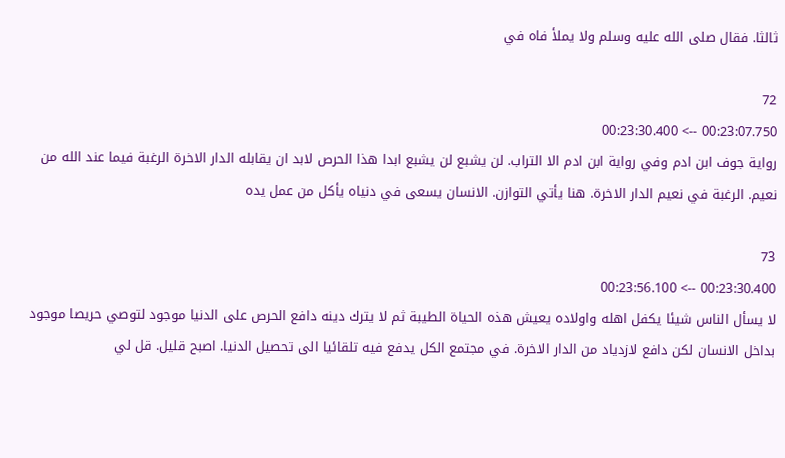ثالثا. فقال صلى الله عليه وسلم ولا يملأ فاه في

72
00:23:07.750 --> 00:23:30.400
رواية جوف ابن ادم وفي رواية ابن ادم الا التراب. لن يشبع لن يشبع ابدا هذا الحرص لابد ان يقابله الدار الاخرة الرغبة فيما عند الله من نعيم. الرغبة في نعيم الدار الاخرة. هنا يأتي التوازن. الانسان يسعى في دنياه يأكل من عمل يده

73
00:23:30.400 --> 00:23:56.100
لا يسأل الناس شيئا يكفل اهله واولاده يعيش هذه الحياة الطيبة ثم لا يترك دينه دافع الحرص على الدنيا موجود لتوصي حريصا موجود بداخل الانسان لكن دافع لازدياد من الدار الاخرة. في مجتمع الكل يدفع فيه تلقائيا الى تحصيل الدنيا. اصبح قليل. قل لي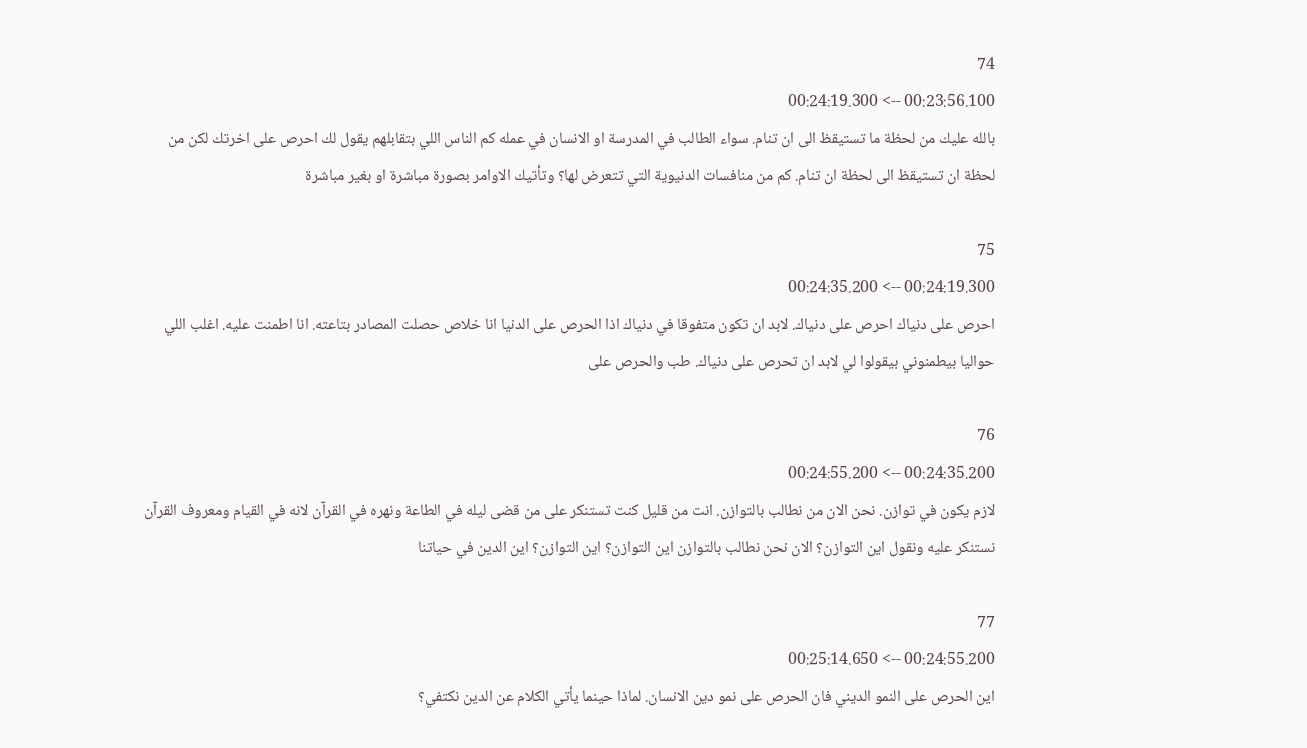74
00:23:56.100 --> 00:24:19.300
بالله عليك من لحظة ما تستيقظ الى ان تنام. سواء الطالب في المدرسة او الانسان في عمله كم الناس اللي بتقابلهم يقول لك احرص على اخرتك لكن من لحظة ان تستيقظ الى لحظة ان تنام. كم من منافسات الدنيوية التي تتعرض لها؟ وتأتيك الاوامر بصورة مباشرة او بغير مباشرة

75
00:24:19.300 --> 00:24:35.200
احرص على دنياك احرص على دنياك. لابد ان تكون متفوقا في دنياك اذا الحرص على الدنيا انا خلاص حصلت المصادر بتاعته. انا اطمنت عليه. اغلب اللي حواليا بيطمنوني بيقولوا لي لابد ان تحرص على دنياك. طب والحرص على

76
00:24:35.200 --> 00:24:55.200
لازم يكون في توازن. نحن الان من نطالب بالتوازن. انت من قليل كنت تستنكر على من قضى ليله في الطاعة ونهره في القرآن لانه في القيام ومعروف القرآن نستنكر عليه ونقول اين التوازن؟ الان نحن نطالب بالتوازن اين التوازن؟ اين التوازن؟ اين الدين في حياتنا

77
00:24:55.200 --> 00:25:14.650
اين الحرص على النمو الديني فان الحرص على نمو دين الانسان. لماذا حينما يأتي الكلام عن الدين نكتفي؟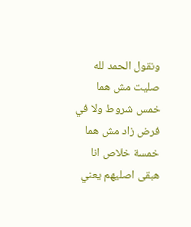ونقول الحمد لله صليت مش هما خمس شروط ولا في فرض زاد مش هما خمسة خلاص انا هبقى اصليهم يعني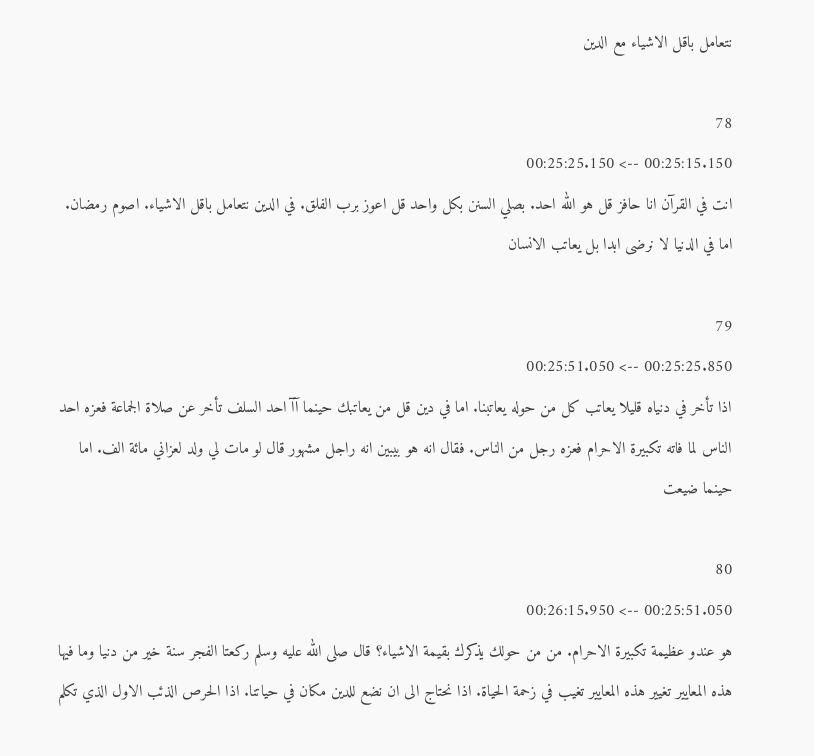نتعامل باقل الاشياء مع الدين

78
00:25:15.150 --> 00:25:25.150
انت في القرآن انا حافز قل هو الله احد. بصلي السنن بكل واحد قل اعوز برب الفلق. في الدين نتعامل باقل الاشياء. اصوم رمضان. اما في الدنيا لا نرضى ابدا بل يعاتب الانسان

79
00:25:25.850 --> 00:25:51.050
اذا تأخر في دنياه قليلا يعاتب كل من حوله يعاتبنا. اما في دين قل من يعاتبك حينما آآ احد السلف تأخر عن صلاة الجماعة فعزه احد الناس لما فاته تكبيرة الاحرام فعزه رجل من الناس. فقال انه هو بيبين انه راجل مشهور قال لو مات لي ولد لعزاني مائة الف. اما حينما ضيعت

80
00:25:51.050 --> 00:26:15.950
هو عندو عظيمة تكبيرة الاحرام. من من حولك يذكرك بقيمة الاشياء؟ قال صلى الله عليه وسلم ركعتا الفجر سنة خير من دنيا وما فيها هذه المعايير تغيير هذه المعايير تغيب في زحمة الحياة. اذا نحتاج الى ان نضع للدين مكان في حياتنا. اذا الحرص الذئب الاول الذي تكلم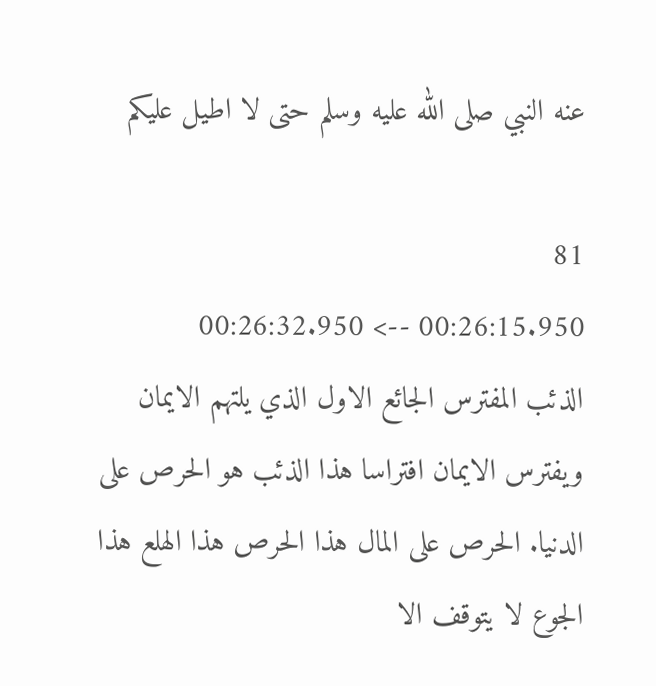عنه النبي صلى الله عليه وسلم حتى لا اطيل عليكم

81
00:26:15.950 --> 00:26:32.950
الذئب المفترس الجائع الاول الذي يلتهم الايمان ويفترس الايمان افتراسا هذا الذئب هو الحرص على الدنيا. الحرص على المال هذا الحرص هذا الهلع هذا الجوع لا يتوقف الا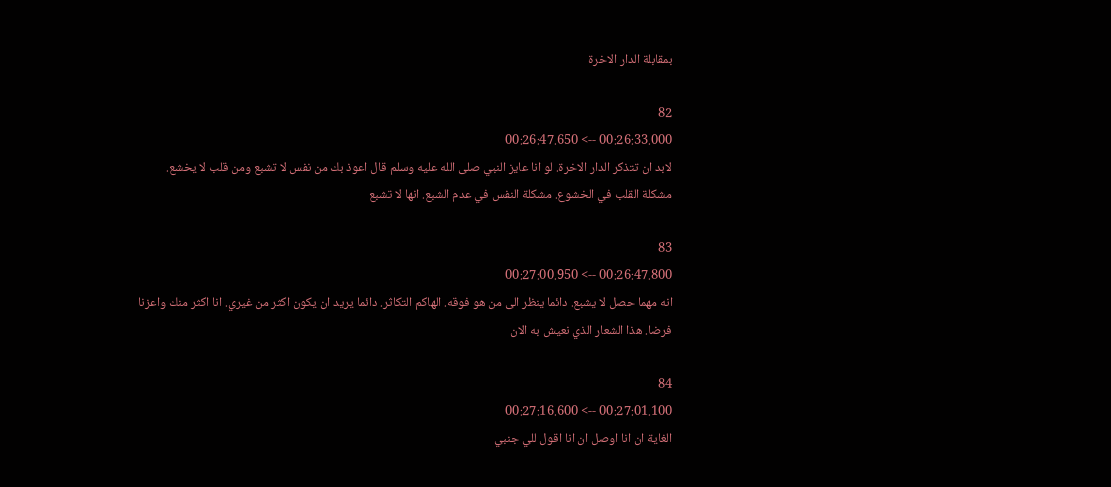بمقابلة الدار الاخرة

82
00:26:33.000 --> 00:26:47.650
لابد ان تتذكر الدار الاخرة. لو انا عايز النبي صلى الله عليه وسلم قال اعوذ بك من نفس لا تشبع ومن قلب لا يخشع. مشكلة القلب في الخشوع. مشكلة النفس في عدم الشبع. انها لا تشبع

83
00:26:47.800 --> 00:27:00.950
انه مهما حصل لا يشبع. دائما ينظر الى من هو فوقه. الهاكم التكاثر. دائما يريد ان يكون اكثر من غيري. انا اكثر منك واعزنا فرضا. هذا الشعار الذي نعيش به الان

84
00:27:01.100 --> 00:27:16.600
الغاية ان انا اوصل ان انا اقول للي جنبي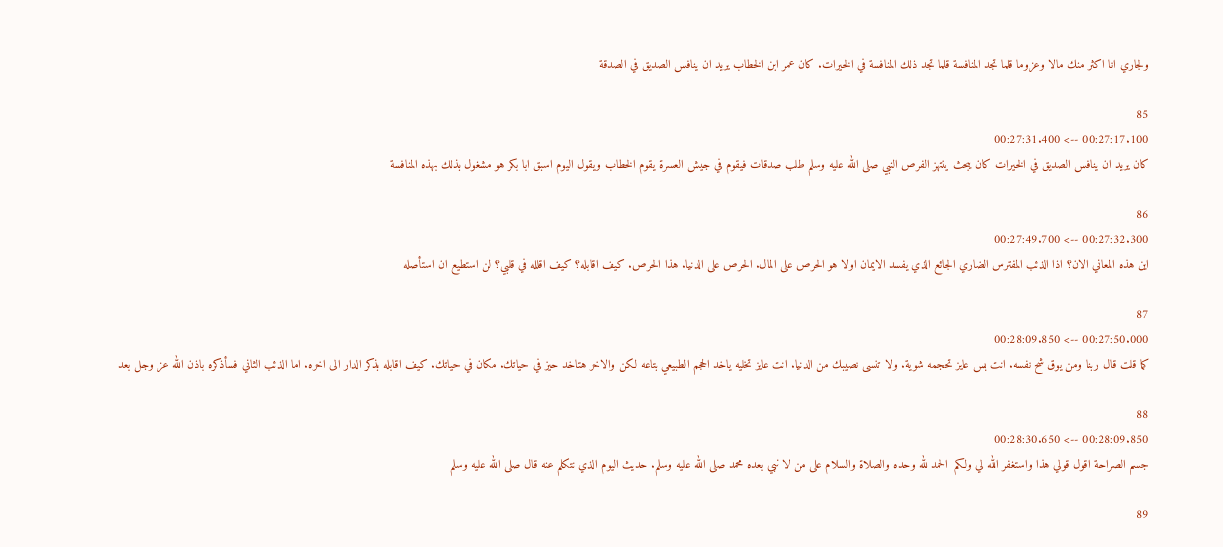ولجاري انا اكثر منك مالا وعزوما قلما تجد المنافسة قلما تجد ذلك المنافسة في الخيرات. كان عمر ابن الخطاب يريد ان ينافس الصديق في الصدقة

85
00:27:17.100 --> 00:27:31.400
كان يريد ان ينافس الصديق في الخيرات كان يبحث ينتهز الفرص النبي صلى الله عليه وسلم طلب صدقات فيقوم في جيش العسرة يقوم الخطاب ويقول اليوم اسبق ابا بكر هو مشغول بذلك بهذه المنافسة

86
00:27:32.300 --> 00:27:49.700
اين هذه المعاني الان؟ اذا الذئب المفترس الضاري الجائع الذي يفسد الايمان اولا هو الحرص على المال. الحرص على الدنيا. هذا الحرص. كيف اقابله؟ كيف اقلله في قلبي؟ لن استطيع ان استأصله

87
00:27:50.000 --> 00:28:09.850
كما قلت قال ربنا ومن يوق شح نفسه. انت بس عايز تحجمه شوية. ولا تنسى نصيبك من الدنيا. انت عايز تخليه ياخد الحجم الطبيعي بتاعه لكن والاخر هتاخد حيز في حياتك. مكان في حياتك. كيف اقابله بذكر الدار الى اخره. اما الذئب الثاني فسأذكره باذن الله عز وجل بعد

88
00:28:09.850 --> 00:28:30.650
جسم الصراحة اقول قولي هذا واستغفر الله لي ولكم  الحمد لله وحده والصلاة والسلام على من لا نبي بعده محمد صلى الله عليه وسلم. حديث اليوم الذي نتكلم عنه قال صلى الله عليه وسلم

89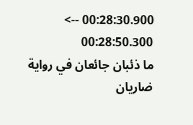00:28:30.900 --> 00:28:50.300
ما ذئبان جائعان في رواية ضاريان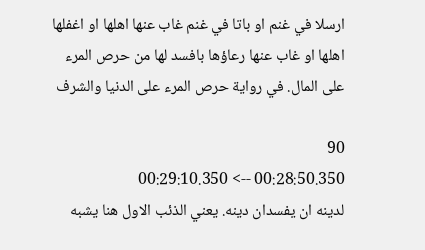ارسلا في غنم او باتا في غنم غاب عنها اهلها او اغفلها اهلها او غاب عنها رعاؤها بافسد لها من حرص المرء على المال. في رواية حرص المرء على الدنيا والشرف

90
00:28:50.350 --> 00:29:10.350
لدينه ان يفسدان دينه. يعني الذئب الاول هنا يشبه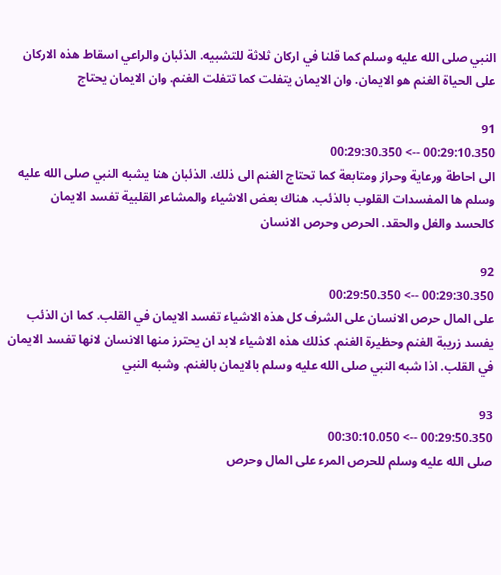النبي صلى الله عليه وسلم كما قلنا في اركان ثلاثة للتشبيه. الذئبان والراعي اسقاط هذه الاركان على الحياة الغنم هو الايمان. وان الايمان يتفلت كما تتفلت الغنم. وان الايمان يحتاج

91
00:29:10.350 --> 00:29:30.350
الى احاطة ورعاية وحراز ومتابعة كما تحتاج الغنم الى ذلك. الذئبان هنا يشبه النبي صلى الله عليه وسلم ها المفسدات القلوب بالذئب. هناك بعض الاشياء والمشاعر القلبية تفسد الايمان كالحسد والغل والحقد. الحرص وحرص الانسان

92
00:29:30.350 --> 00:29:50.350
على المال حرص الانسان على الشرف كل هذه الاشياء تفسد الايمان في القلب. كما ان الذئب يفسد زريبة الغنم وحظيرة الغنم. كذلك هذه الاشياء لابد ان يحترز منها الانسان لانها تفسد الايمان في القلب. اذا شبه النبي صلى الله عليه وسلم بالايمان بالغنم. وشبه النبي

93
00:29:50.350 --> 00:30:10.050
صلى الله عليه وسلم للحرص المرء على المال وحرص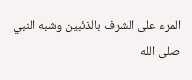المرء على الشرف بالذئبين وشبه النبي صلى الله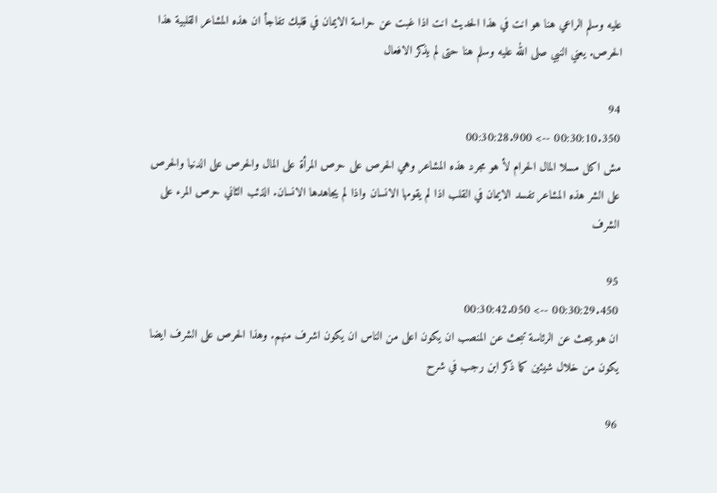عليه وسلم الراعي هنا هو انت في هذا الحديث انت اذا غبت عن حراسة الايمان في قلبك تفاجأ ان هذه المشاعر القلبية هذا الحرص. يعني النبي صلى الله عليه وسلم هنا حتى لم يذكر الافعال

94
00:30:10.350 --> 00:30:28.900
مش اكل مسلا المال الحرام لأ هو مجرد هذه المشاعر وهي الحرص على حرص المرأة على المال والحرص على الدنيا والحرص على الشر هذه المشاعر تفسد الايمان في القلب اذا لم يقومها الانسان واذا لم يجاهدها الانسان. الذئب الثاني حرص المرء على الشرف

95
00:30:29.450 --> 00:30:42.050
ان هو يبحث عن الرئاسة تبحث عن المنصب ان يكون اعلى من الناس ان يكون اشرف منهم. وهذا الحرص على الشرف ايضا يكون من خلال شيئين كما ذكر ابن رجب في شرح

96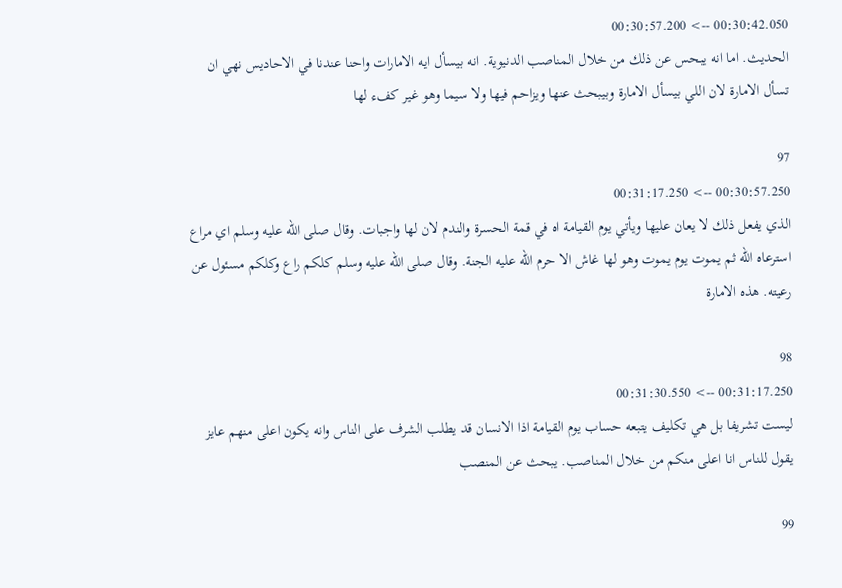00:30:42.050 --> 00:30:57.200
الحديث. اما انه يبحس عن ذلك من خلال المناصب الدنيوية. انه بيسأل ايه الامارات واحنا عندنا في الاحاديس نهي ان تسأل الامارة لان اللي بيسأل الامارة وبيبحث عنها ويزاحم فيها ولا سيما وهو غير كفء لها

97
00:30:57.250 --> 00:31:17.250
الذي يفعل ذلك لا يعان عليها ويأتي يوم القيامة اه في قمة الحسرة والندم لان لها واجبات. وقال صلى الله عليه وسلم اي مراع استرعاه الله ثم يموت يوم يموت وهو لها غاش الا حرم الله عليه الجنة. وقال صلى الله عليه وسلم كلكم راع وكلكم مسئول عن رعيته. هذه الامارة

98
00:31:17.250 --> 00:31:30.550
ليست تشريفا بل هي تكليف يتبعه حساب يوم القيامة اذا الانسان قد يطلب الشرف على الناس وانه يكون اعلى منهم عايز يقول للناس انا اعلى منكم من خلال المناصب. يبحث عن المنصب

99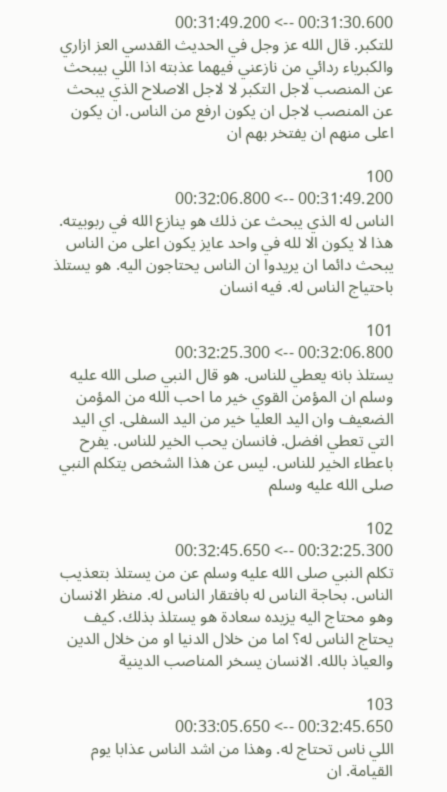00:31:30.600 --> 00:31:49.200
للتكبر. قال الله عز وجل في الحديث القدسي العز ازاري والكبرياء ردائي من نازعني فيهما عذبته اذا اللي بيبحث عن المنصب لاجل التكبر لا لاجل الاصلاح الذي يبحث عن المنصب لاجل ان يكون ارفع من الناس. ان يكون اعلى منهم ان يفتخر بهم ان

100
00:31:49.200 --> 00:32:06.800
الناس له الذي يبحث عن ذلك هو ينازع الله في ربوبيته. هذا لا يكون الا لله في واحد عايز يكون اعلى من الناس يبحث دائما ان يريدوا ان الناس يحتاجون اليه. هو يستلذ باحتياج الناس له. فيه انسان

101
00:32:06.800 --> 00:32:25.300
يستلذ بانه يعطي للناس. هو قال النبي صلى الله عليه وسلم ان المؤمن القوي خير ما احب الله من المؤمن الضعيف وان اليد العليا خير من اليد السفلى. اي اليد التي تعطي افضل. فانسان يحب الخير للناس. يفرح باعطاء الخير للناس. ليس عن هذا الشخص يتكلم النبي صلى الله عليه وسلم

102
00:32:25.300 --> 00:32:45.650
تكلم النبي صلى الله عليه وسلم عن من يستلذ بتعذيب الناس. بحاجة الناس له بافتقار الناس له. منظر الانسان وهو محتاج اليه يزيده سعادة هو يستلذ بذلك. كيف يحتاج الناس له؟ اما من خلال الدنيا او من خلال الدين والعياذ بالله. الانسان يسخر المناصب الدينية

103
00:32:45.650 --> 00:33:05.650
اللي ناس تحتاج له. وهذا من اشد الناس عذابا يوم القيامة. ان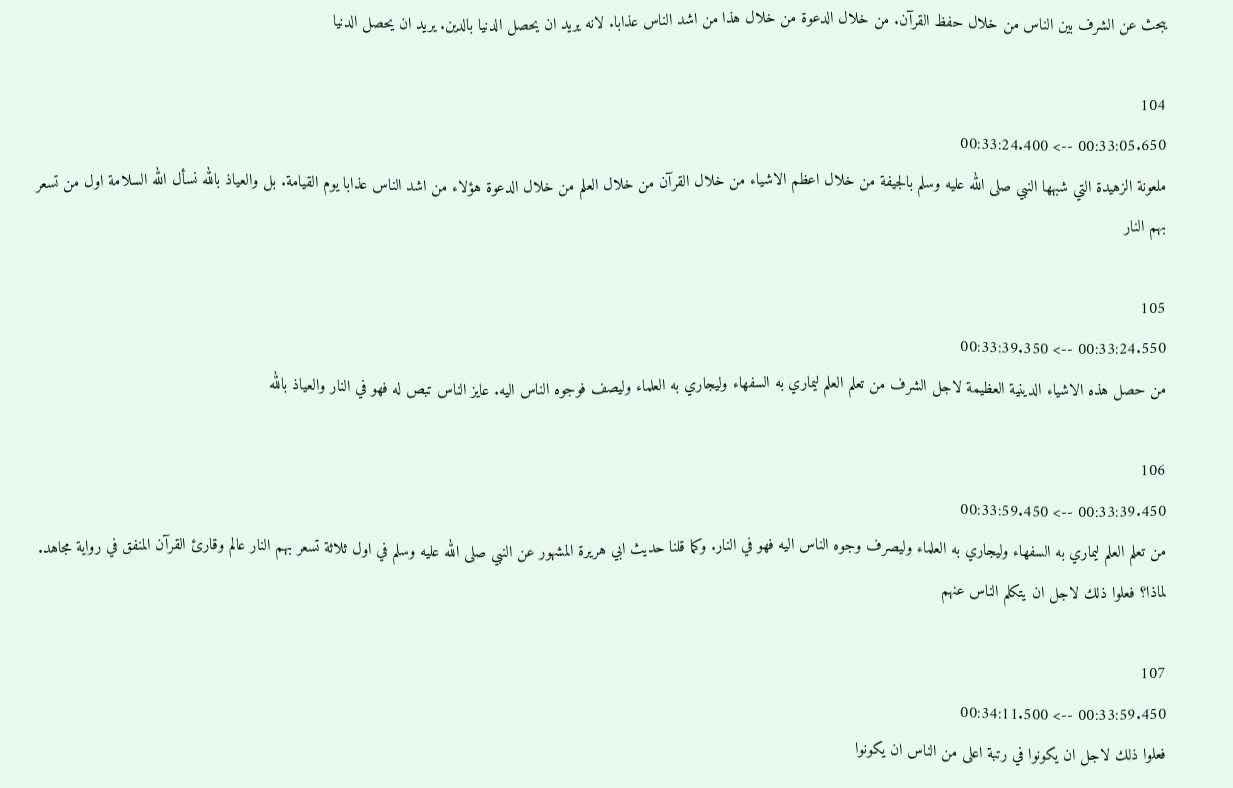يبحث عن الشرف بين الناس من خلال حفظ القرآن. من خلال الدعوة من خلال هذا من اشد الناس عذابا. لانه يريد ان يحصل الدنيا بالدين. يريد ان يحصل الدنيا

104
00:33:05.650 --> 00:33:24.400
ملعونة الزهيدة التي شبهها النبي صلى الله عليه وسلم بالجيفة من خلال اعظم الاشياء من خلال القرآن من خلال العلم من خلال الدعوة هؤلاء من اشد الناس عذابا يوم القيامة. بل والعياذ بالله نسأل الله السلامة اول من تسعر بهم النار

105
00:33:24.550 --> 00:33:39.350
من حصل هذه الاشياء الدينية العظيمة لاجل الشرف من تعلم العلم ليماري به السفهاء وليجاري به العلماء وليصف فوجوه الناس اليه. عايز الناس تبص له فهو في النار والعياذ بالله

106
00:33:39.450 --> 00:33:59.450
من تعلم العلم ليماري به السفهاء وليجاري به العلماء وليصرف وجوه الناس اليه فهو في النار. وكما قلنا حديث ابي هريرة المشهور عن النبي صلى الله عليه وسلم في اول ثلاثة تسعر بهم النار عالم وقارئ القرآن المنفق في رواية مجاهد. لماذا؟ فعلوا ذلك لاجل ان يتكلم الناس عنهم

107
00:33:59.450 --> 00:34:11.500
فعلوا ذلك لاجل ان يكونوا في رتبة اعلى من الناس ان يكونوا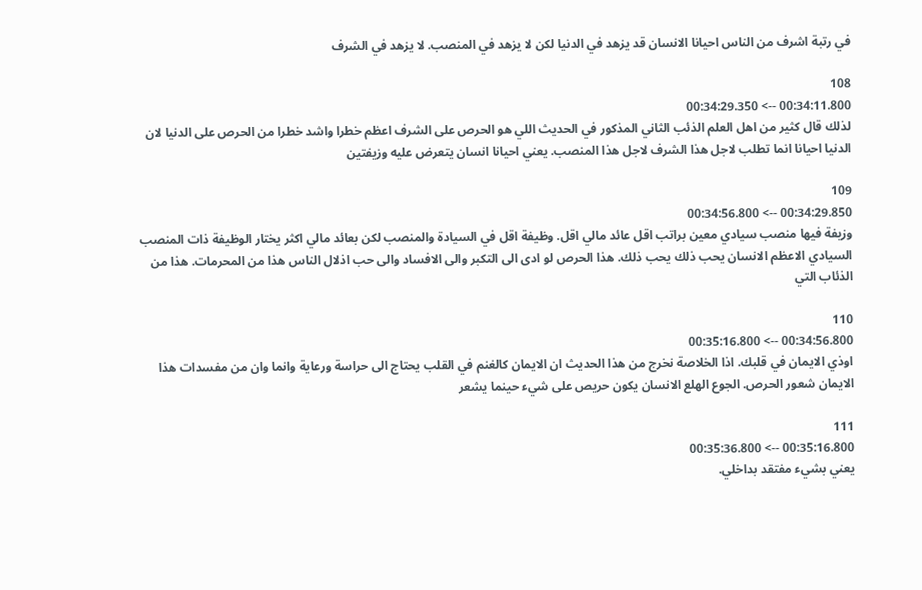في رتبة اشرف من الناس احيانا الانسان قد يزهد في الدنيا لكن لا يزهد في المنصب. لا يزهد في الشرف

108
00:34:11.800 --> 00:34:29.350
لذلك قال كثير من اهل العلم الذئب الثاني المذكور في الحديث اللي هو الحرص على الشرف اعظم خطرا واشد خطرا من الحرص على الدنيا لان الدنيا احيانا انما تطلب لاجل هذا الشرف لاجل هذا المنصب. يعني احيانا انسان يتعرض عليه وزيفتين

109
00:34:29.850 --> 00:34:56.800
وزيفة فيها منصب سيادي معين براتب اقل عائد مالي اقل. وظيفة اقل في السيادة والمنصب لكن بعائد مالي اكثر يختار الوظيفة ذات المنصب السيادي الاعظم الانسان يحب ذلك يحب ذلك. هذا الحرص لو ادى الى التكبر والى الافساد والى حب اذلال الناس هذا من المحرمات. هذا من الذئاب التي

110
00:34:56.800 --> 00:35:16.800
اوذي الايمان في قلبك. اذا الخلاصة نخرج من هذا الحديث ان الايمان كالغنم في القلب يحتاج الى حراسة ورعاية وانما وان من مفسدات هذا الايمان شعور الحرص. الجوع الهلع الانسان يكون حريص على شيء حينما يشعر

111
00:35:16.800 --> 00:35:36.800
يعني بشيء مفتقد بداخلي.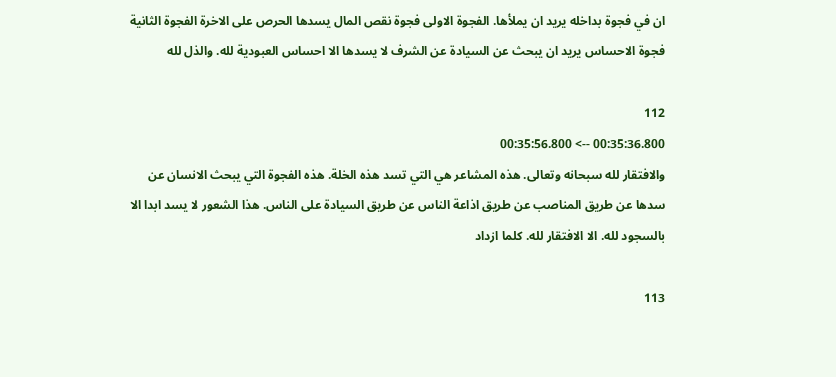ان في فجوة بداخله يريد ان يملأها. الفجوة الاولى فجوة نقص المال يسدها الحرص على الاخرة الفجوة الثانية فجوة الاحساس يريد ان يبحث عن السيادة عن الشرف لا يسدها الا احساس العبودية لله. والذل لله

112
00:35:36.800 --> 00:35:56.800
والافتقار لله سبحانه وتعالى. هذه المشاعر هي التي تسد هذه الخلة. هذه الفجوة التي يبحث الانسان عن سدها عن طريق المناصب عن طريق اذاعة الناس عن طريق السيادة على الناس. هذا الشعور لا يسد ابدا الا بالسجود لله. الا الافتقار لله. كلما ازداد

113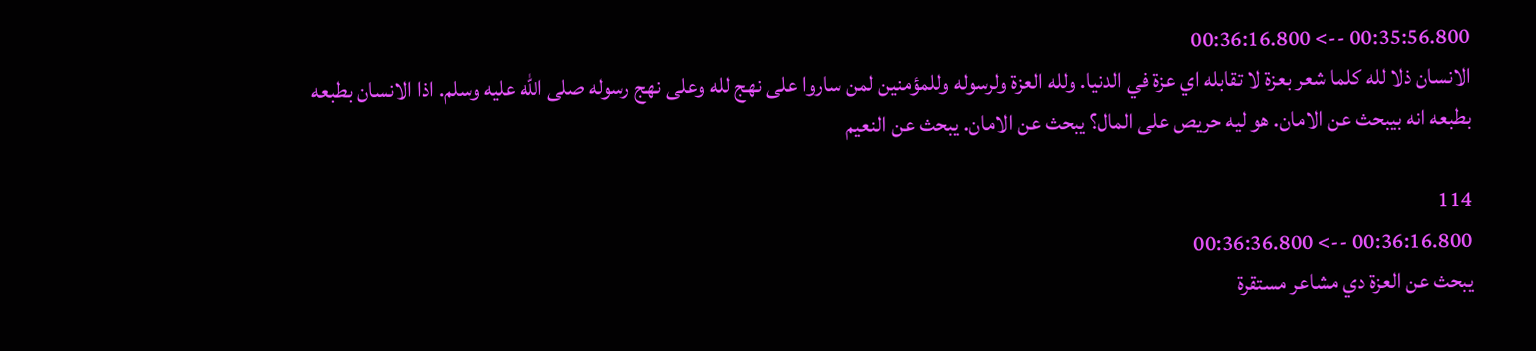00:35:56.800 --> 00:36:16.800
الانسان ذلا لله كلما شعر بعزة لا تقابله اي عزة في الدنيا. ولله العزة ولرسوله وللمؤمنين لمن ساروا على نهج لله وعلى نهج رسوله صلى الله عليه وسلم. اذا الانسان بطبعه بطبعه انه بيبحث عن الامان. هو ليه حريص على المال؟ يبحث عن الامان. يبحث عن النعيم

114
00:36:16.800 --> 00:36:36.800
يبحث عن العزة دي مشاعر مستقرة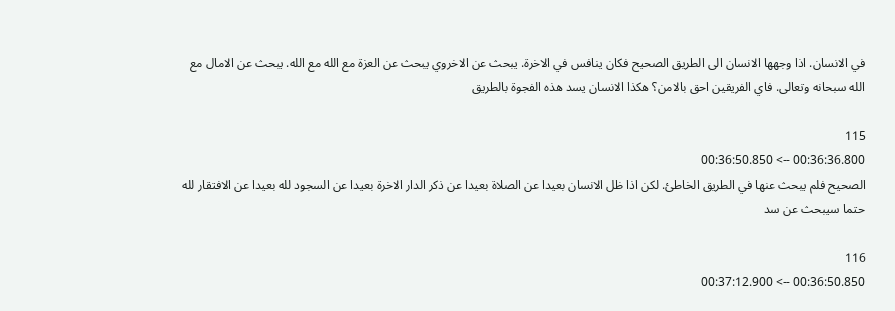في الانسان. اذا وجهها الانسان الى الطريق الصحيح فكان ينافس في الاخرة. يبحث عن الاخروي يبحث عن العزة مع الله مع الله. يبحث عن الامال مع الله سبحانه وتعالى. فاي الفريقين احق بالامن؟ هكذا الانسان يسد هذه الفجوة بالطريق

115
00:36:36.800 --> 00:36:50.850
الصحيح فلم يبحث عنها في الطريق الخاطئ. لكن اذا ظل الانسان بعيدا عن الصلاة بعيدا عن ذكر الدار الاخرة بعيدا عن السجود لله بعيدا عن الافتقار لله حتما سيبحث عن سد

116
00:36:50.850 --> 00:37:12.900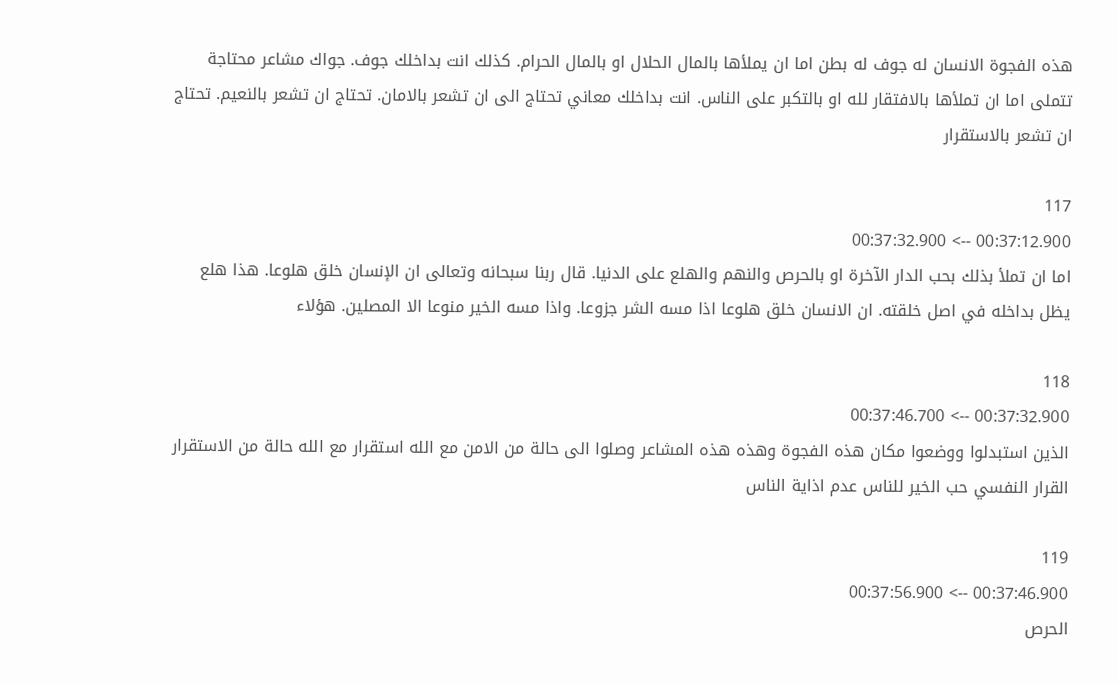هذه الفجوة الانسان له جوف له بطن اما ان يملأها بالمال الحلال او بالمال الحرام. كذلك انت بداخلك جوف. جواك مشاعر محتاجة تتملى اما ان تملأها بالافتقار لله او بالتكبر على الناس. انت بداخلك معاني تحتاج الى ان تشعر بالامان. تحتاج ان تشعر بالنعيم. تحتاج ان تشعر بالاستقرار

117
00:37:12.900 --> 00:37:32.900
اما ان تملأ بذلك بحب الدار الآخرة او بالحرص والنهم والهلع على الدنيا. قال ربنا سبحانه وتعالى ان الإنسان خلق هلوعا. هذا هلع يظل بداخله في اصل خلقته. ان الانسان خلق هلوعا اذا مسه الشر جزوعا. واذا مسه الخير منوعا الا المصلين. هؤلاء

118
00:37:32.900 --> 00:37:46.700
الذين استبدلوا ووضعوا مكان هذه الفجوة وهذه هذه المشاعر وصلوا الى حالة من الامن مع الله استقرار مع الله حالة من الاستقرار القرار النفسي حب الخير للناس عدم اذاية الناس

119
00:37:46.900 --> 00:37:56.900
الحرص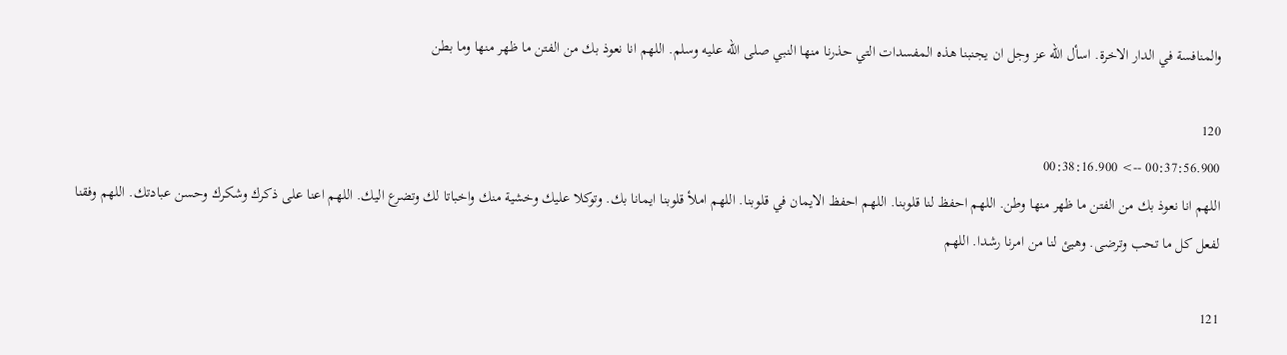والمنافسة في الدار الاخرة. اسأل الله عز وجل ان يجنبنا هذه المفسدات التي حذرنا منها النبي صلى الله عليه وسلم. اللهم انا نعوذ بك من الفتن ما ظهر منها وما بطن

120
00:37:56.900 --> 00:38:16.900
اللهم انا نعوذ بك من الفتن ما ظهر منها وطن. اللهم احفظ لنا قلوبنا. اللهم احفظ الايمان في قلوبنا. اللهم املأ قلوبنا ايمانا بك. وتوكلا عليك وخشية منك واخباتا لك وتضرع اليك. اللهم اعنا على ذكرك وشكرك وحسن عبادتك. اللهم وفقنا لفعل كل ما تحب وترضى. وهيئ لنا من امرنا رشدا. اللهم

121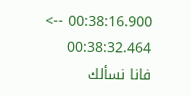00:38:16.900 --> 00:38:32.464
فانا نسألك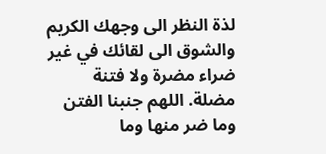لذة النظر الى وجهك الكريم والشوق الى لقائك في غير ضراء مضرة ولا فتنة مضلة. اللهم جنبنا الفتن وما ضر منها وما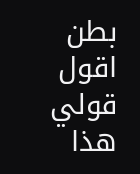بطن اقول قولي هذا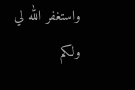واستغفر الله لي ولكم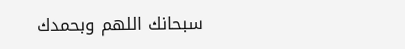سبحانك اللهم وبحمدك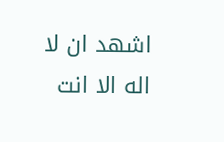اشهد ان لا اله الا انت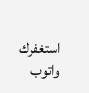استغفرك واتوب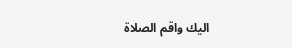اليك واقم الصلاة